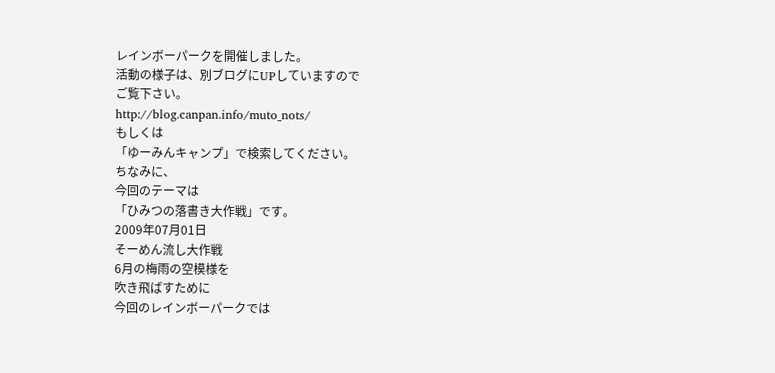レインボーパークを開催しました。
活動の様子は、別ブログにUPしていますので
ご覧下さい。
http://blog.canpan.info/muto_nots/
もしくは
「ゆーみんキャンプ」で検索してください。
ちなみに、
今回のテーマは
「ひみつの落書き大作戦」です。
2009年07月01日
そーめん流し大作戦
6月の梅雨の空模様を
吹き飛ばすために
今回のレインボーパークでは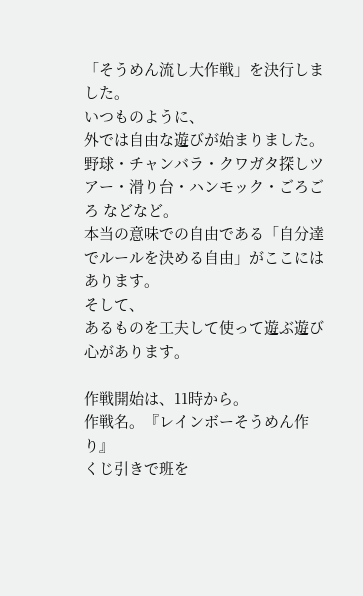「そうめん流し大作戦」を決行しました。
いつものように、
外では自由な遊びが始まりました。
野球・チャンバラ・クワガタ探しツアー・滑り台・ハンモック・ごろごろ などなど。
本当の意味での自由である「自分達でルールを決める自由」がここにはあります。
そして、
あるものを工夫して使って遊ぶ遊び心があります。

作戦開始は、11時から。
作戦名。『レインボーそうめん作り』
くじ引きで班を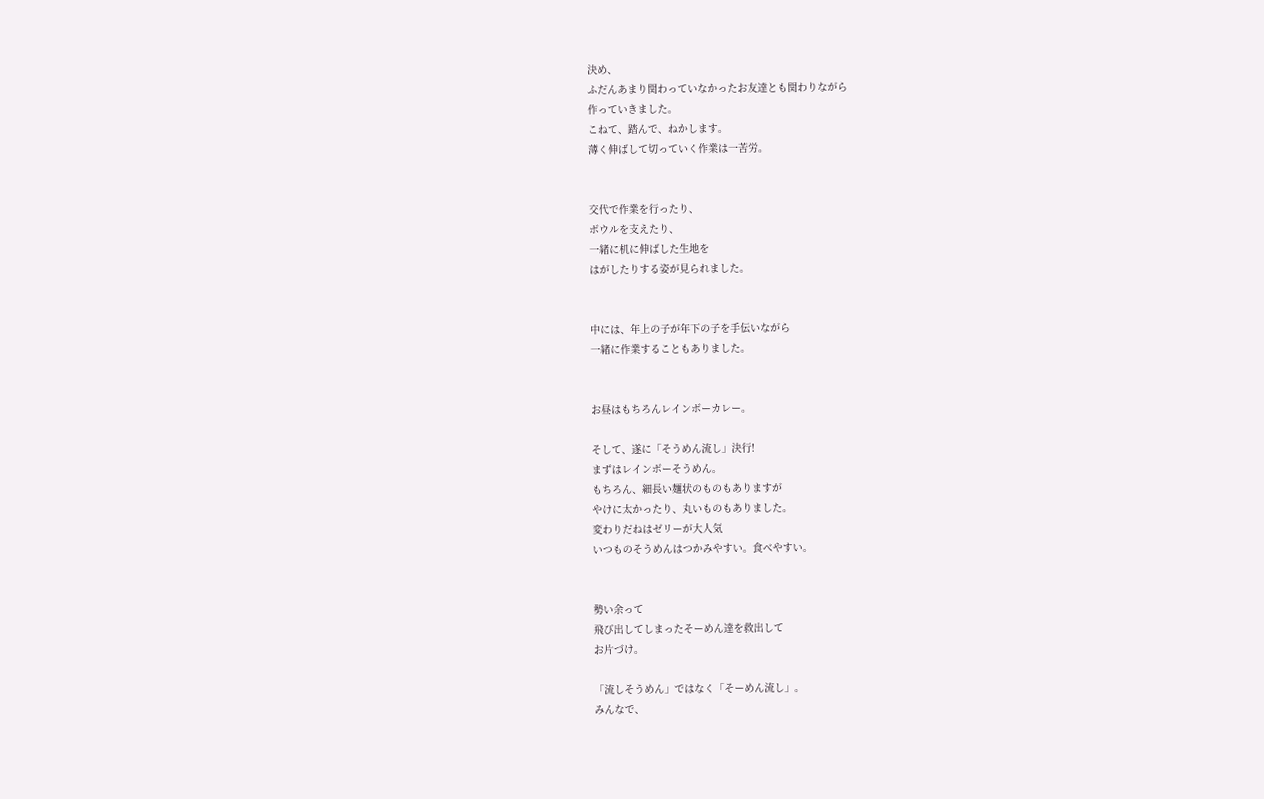決め、
ふだんあまり関わっていなかったお友達とも関わりながら
作っていきました。
こねて、踏んで、ねかします。
薄く伸ばして切っていく作業は一苦労。


交代で作業を行ったり、
ボウルを支えたり、
一緒に机に伸ばした生地を
はがしたりする姿が見られました。


中には、年上の子が年下の子を手伝いながら
一緒に作業することもありました。


お昼はもちろんレインボーカレー。

そして、遂に「そうめん流し」決行!
まずはレインボーそうめん。
もちろん、細長い麺状のものもありますが
やけに太かったり、丸いものもありました。
変わりだねはゼリーが大人気
いつものそうめんはつかみやすい。食べやすい。


勢い余って
飛び出してしまったそーめん達を救出して
お片づけ。

「流しそうめん」ではなく「そーめん流し」。
みんなで、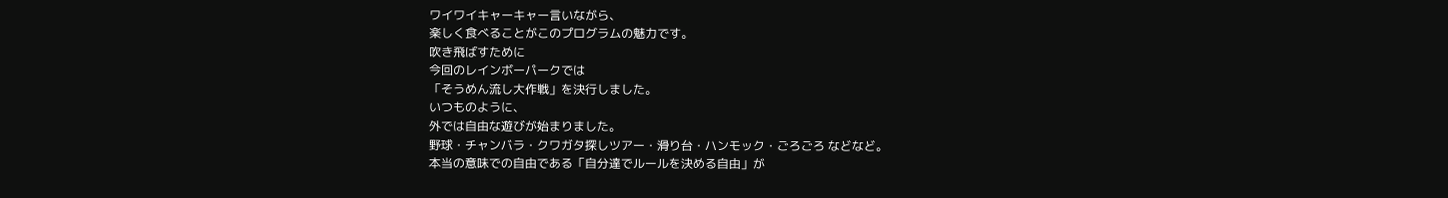ワイワイキャーキャー言いながら、
楽しく食べることがこのプログラムの魅力です。
吹き飛ばすために
今回のレインボーパークでは
「そうめん流し大作戦」を決行しました。
いつものように、
外では自由な遊びが始まりました。
野球・チャンバラ・クワガタ探しツアー・滑り台・ハンモック・ごろごろ などなど。
本当の意味での自由である「自分達でルールを決める自由」が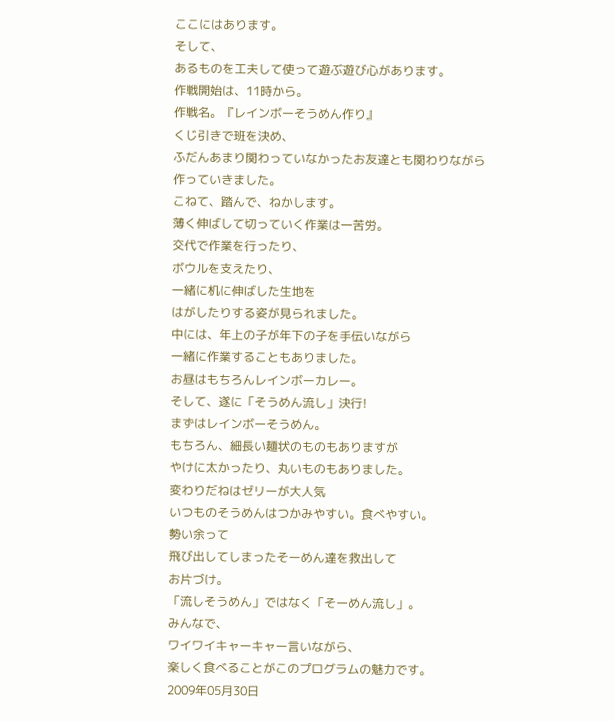ここにはあります。
そして、
あるものを工夫して使って遊ぶ遊び心があります。
作戦開始は、11時から。
作戦名。『レインボーそうめん作り』
くじ引きで班を決め、
ふだんあまり関わっていなかったお友達とも関わりながら
作っていきました。
こねて、踏んで、ねかします。
薄く伸ばして切っていく作業は一苦労。
交代で作業を行ったり、
ボウルを支えたり、
一緒に机に伸ばした生地を
はがしたりする姿が見られました。
中には、年上の子が年下の子を手伝いながら
一緒に作業することもありました。
お昼はもちろんレインボーカレー。
そして、遂に「そうめん流し」決行!
まずはレインボーそうめん。
もちろん、細長い麺状のものもありますが
やけに太かったり、丸いものもありました。
変わりだねはゼリーが大人気
いつものそうめんはつかみやすい。食べやすい。
勢い余って
飛び出してしまったそーめん達を救出して
お片づけ。
「流しそうめん」ではなく「そーめん流し」。
みんなで、
ワイワイキャーキャー言いながら、
楽しく食べることがこのプログラムの魅力です。
2009年05月30日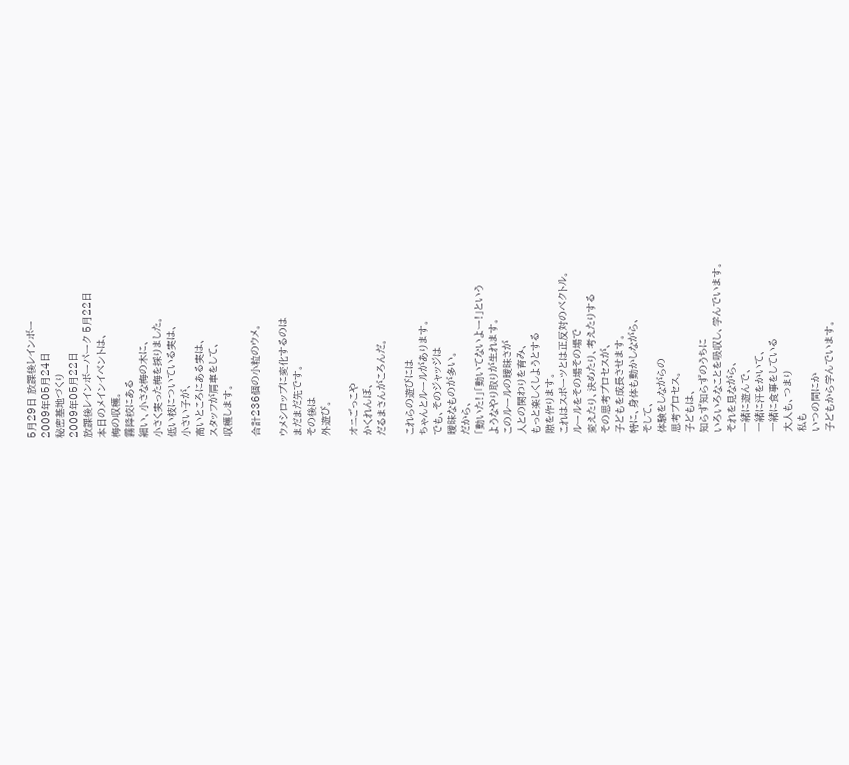5月29日 放課後レインボー
2009年05月24日
秘密基地づくり
2009年05月22日
放課後レインボーパーク 5月22日
本日のメインイベントは、
梅の収穫。
霧降校にある
細い、小さな梅の木に、
小さく実った梅を採りました。
低い枝についている実は、
小さい子が、
高いところにある実は、
スタッフが肩車をして、
収穫します。

合計236個の小粒のウメ。

ウメシロップに変化するのは
まだまだ先です。
その後は
外遊び。

オニごっこや
かくれんぼ、
だるまさんがころんだ。

これらの遊びには
ちゃんとルールがあります。
でも、そのジャッジは
曖昧なものが多い。
だから、
「動いた!」「動いてないよー!」という
ようなやり取りが生れます。
このルールの曖昧さが
人との関わりを育み、
もっと楽しくしようとする
隙を作ります。
これはスポーツとは正反対のベクトル。
ルールをその場その場で
変えたり、決めたり、考えたりする
その思考プロセスが、
子どもを成長させます。
特に、身体も動かしながら、
そして、
体験をしながらの
思考プロセス。
子どもは、
知らず知らずのうちに
いろいろなことを吸収し、学んでいます。
それを見ながら、
一緒に遊んで、
一緒に汗をかいて、
一緒に食事をしている
大人も、つまり
私も
いつの間にか
子どもから学んでいます。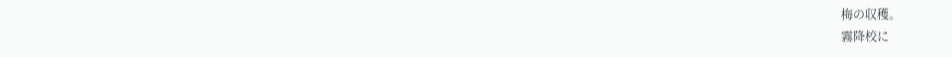梅の収穫。
霧降校に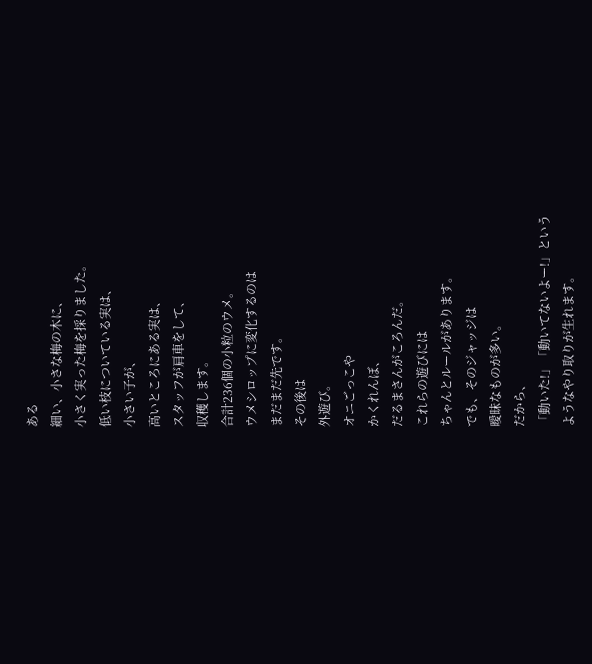ある
細い、小さな梅の木に、
小さく実った梅を採りました。
低い枝についている実は、
小さい子が、
高いところにある実は、
スタッフが肩車をして、
収穫します。
合計236個の小粒のウメ。
ウメシロップに変化するのは
まだまだ先です。
その後は
外遊び。
オニごっこや
かくれんぼ、
だるまさんがころんだ。
これらの遊びには
ちゃんとルールがあります。
でも、そのジャッジは
曖昧なものが多い。
だから、
「動いた!」「動いてないよー!」という
ようなやり取りが生れます。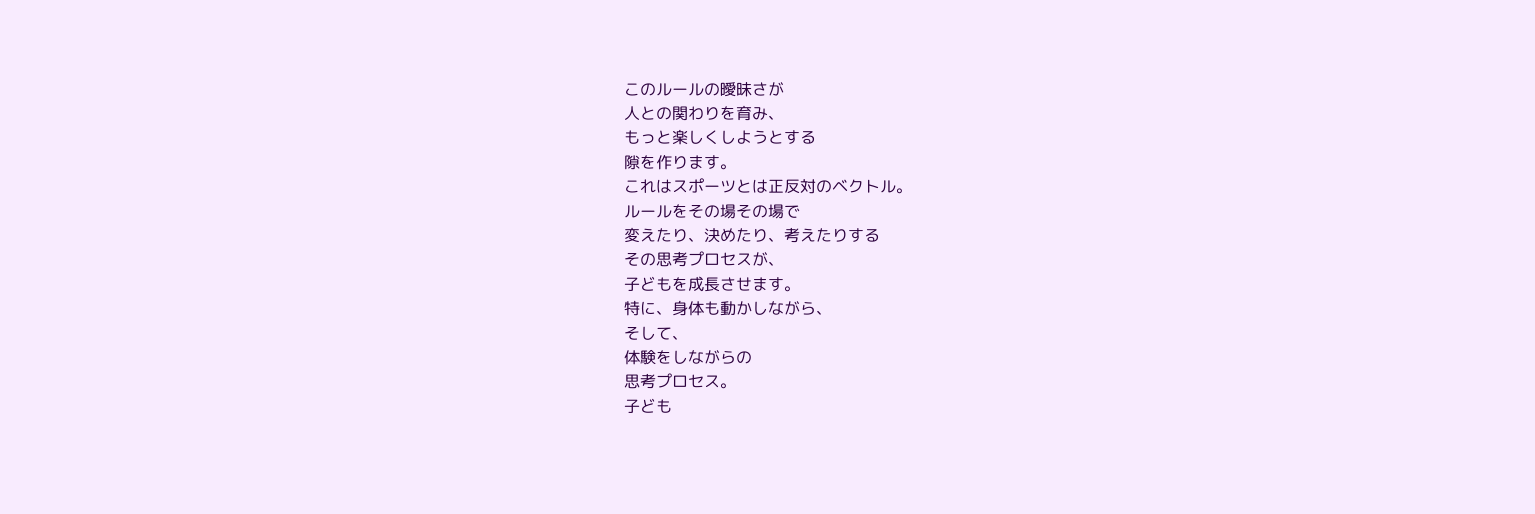このルールの曖昧さが
人との関わりを育み、
もっと楽しくしようとする
隙を作ります。
これはスポーツとは正反対のベクトル。
ルールをその場その場で
変えたり、決めたり、考えたりする
その思考プロセスが、
子どもを成長させます。
特に、身体も動かしながら、
そして、
体験をしながらの
思考プロセス。
子ども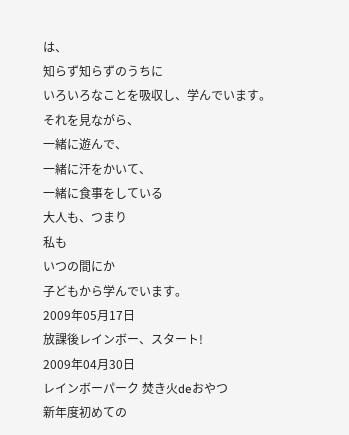は、
知らず知らずのうちに
いろいろなことを吸収し、学んでいます。
それを見ながら、
一緒に遊んで、
一緒に汗をかいて、
一緒に食事をしている
大人も、つまり
私も
いつの間にか
子どもから学んでいます。
2009年05月17日
放課後レインボー、スタート!
2009年04月30日
レインボーパーク 焚き火deおやつ
新年度初めての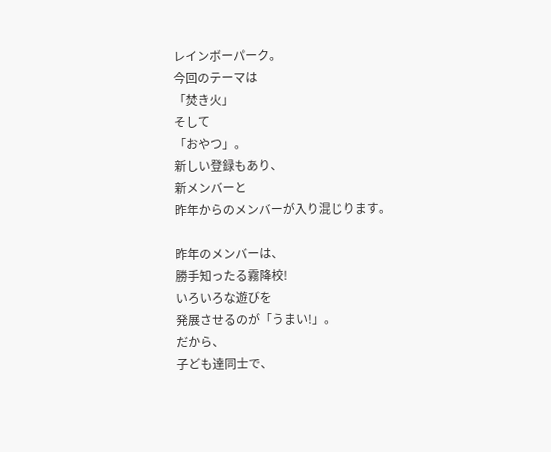レインボーパーク。
今回のテーマは
「焚き火」
そして
「おやつ」。
新しい登録もあり、
新メンバーと
昨年からのメンバーが入り混じります。

昨年のメンバーは、
勝手知ったる霧降校!
いろいろな遊びを
発展させるのが「うまい!」。
だから、
子ども達同士で、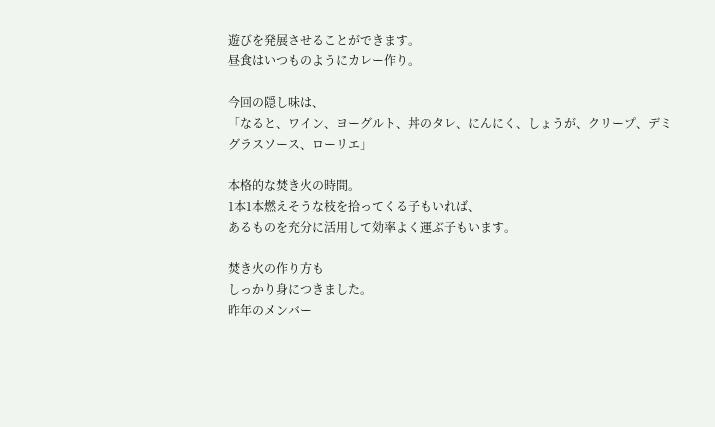遊びを発展させることができます。
昼食はいつものようにカレー作り。

今回の隠し味は、
「なると、ワイン、ヨーグルト、丼のタレ、にんにく、しょうが、クリープ、デミグラスソース、ローリエ」

本格的な焚き火の時間。
1本1本燃えそうな枝を拾ってくる子もいれば、
あるものを充分に活用して効率よく運ぶ子もいます。

焚き火の作り方も
しっかり身につきました。
昨年のメンバー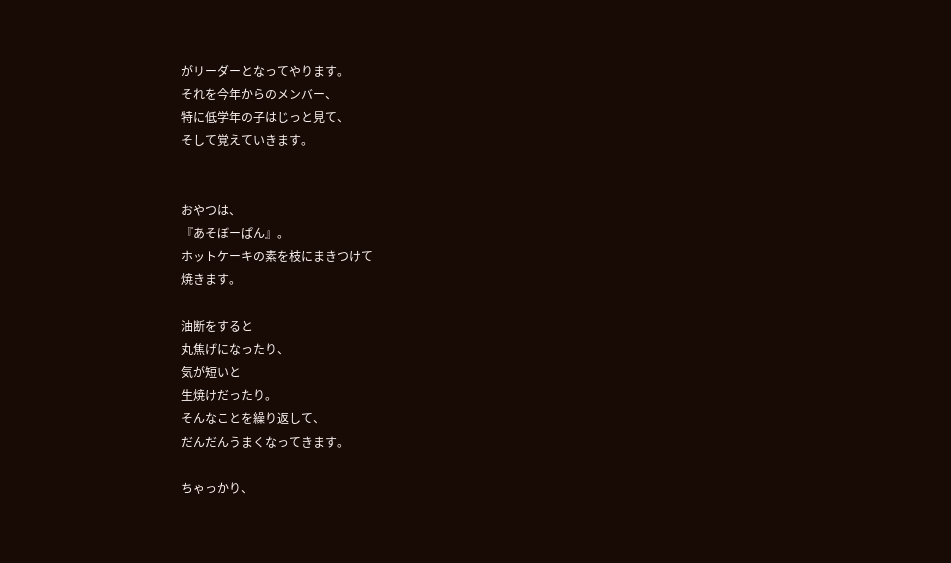がリーダーとなってやります。
それを今年からのメンバー、
特に低学年の子はじっと見て、
そして覚えていきます。


おやつは、
『あそぼーぱん』。
ホットケーキの素を枝にまきつけて
焼きます。

油断をすると
丸焦げになったり、
気が短いと
生焼けだったり。
そんなことを繰り返して、
だんだんうまくなってきます。

ちゃっかり、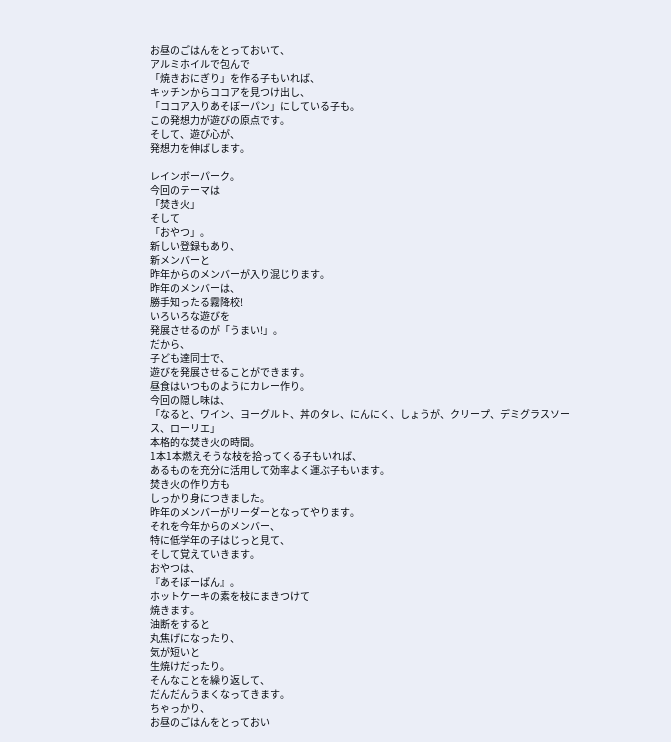お昼のごはんをとっておいて、
アルミホイルで包んで
「焼きおにぎり」を作る子もいれば、
キッチンからココアを見つけ出し、
「ココア入りあそぼーパン」にしている子も。
この発想力が遊びの原点です。
そして、遊び心が、
発想力を伸ばします。

レインボーパーク。
今回のテーマは
「焚き火」
そして
「おやつ」。
新しい登録もあり、
新メンバーと
昨年からのメンバーが入り混じります。
昨年のメンバーは、
勝手知ったる霧降校!
いろいろな遊びを
発展させるのが「うまい!」。
だから、
子ども達同士で、
遊びを発展させることができます。
昼食はいつものようにカレー作り。
今回の隠し味は、
「なると、ワイン、ヨーグルト、丼のタレ、にんにく、しょうが、クリープ、デミグラスソース、ローリエ」
本格的な焚き火の時間。
1本1本燃えそうな枝を拾ってくる子もいれば、
あるものを充分に活用して効率よく運ぶ子もいます。
焚き火の作り方も
しっかり身につきました。
昨年のメンバーがリーダーとなってやります。
それを今年からのメンバー、
特に低学年の子はじっと見て、
そして覚えていきます。
おやつは、
『あそぼーぱん』。
ホットケーキの素を枝にまきつけて
焼きます。
油断をすると
丸焦げになったり、
気が短いと
生焼けだったり。
そんなことを繰り返して、
だんだんうまくなってきます。
ちゃっかり、
お昼のごはんをとっておい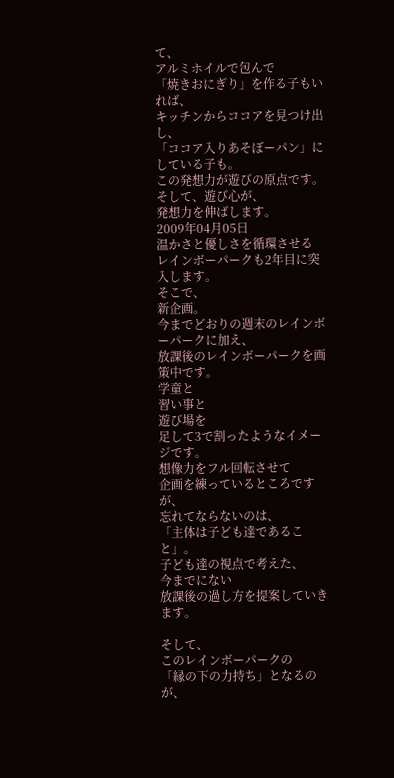て、
アルミホイルで包んで
「焼きおにぎり」を作る子もいれば、
キッチンからココアを見つけ出し、
「ココア入りあそぼーパン」にしている子も。
この発想力が遊びの原点です。
そして、遊び心が、
発想力を伸ばします。
2009年04月05日
温かさと優しさを循環させる
レインボーパークも2年目に突入します。
そこで、
新企画。
今までどおりの週末のレインボーパークに加え、
放課後のレインボーパークを画策中です。
学童と
習い事と
遊び場を
足して3で割ったようなイメージです。
想像力をフル回転させて
企画を練っているところですが、
忘れてならないのは、
「主体は子ども達であること」。
子ども達の視点で考えた、
今までにない
放課後の過し方を提案していきます。

そして、
このレインボーパークの
「縁の下の力持ち」となるのが、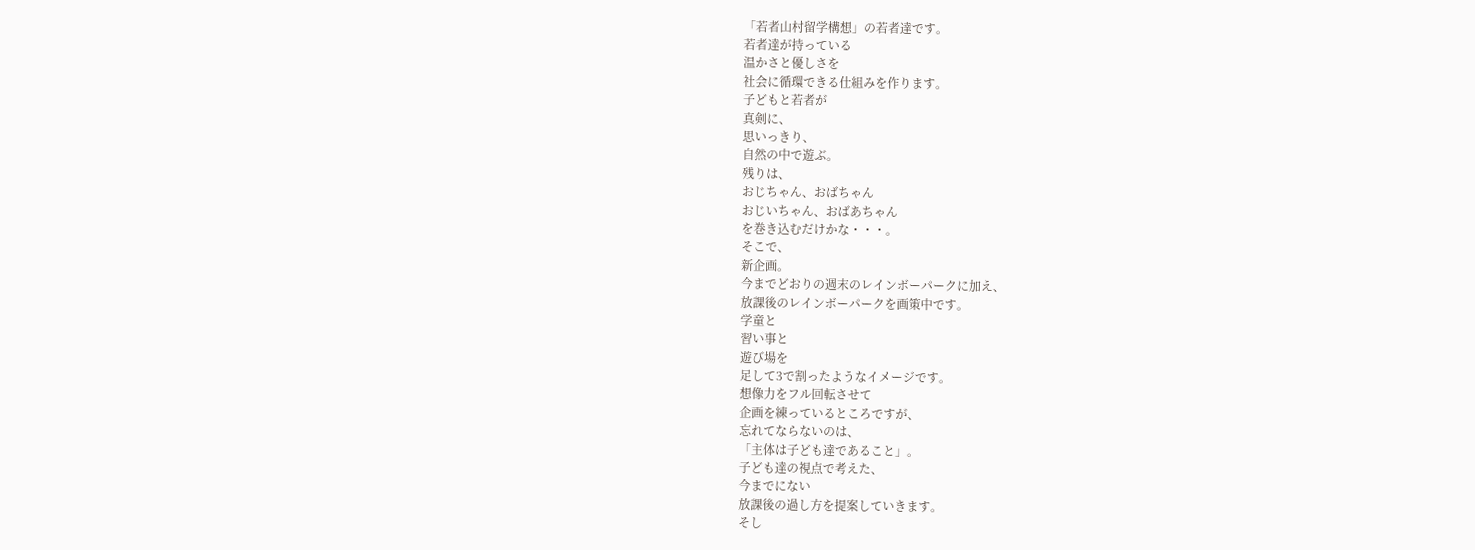「若者山村留学構想」の若者達です。
若者達が持っている
温かさと優しさを
社会に循環できる仕組みを作ります。
子どもと若者が
真剣に、
思いっきり、
自然の中で遊ぶ。
残りは、
おじちゃん、おばちゃん
おじいちゃん、おばあちゃん
を巻き込むだけかな・・・。
そこで、
新企画。
今までどおりの週末のレインボーパークに加え、
放課後のレインボーパークを画策中です。
学童と
習い事と
遊び場を
足して3で割ったようなイメージです。
想像力をフル回転させて
企画を練っているところですが、
忘れてならないのは、
「主体は子ども達であること」。
子ども達の視点で考えた、
今までにない
放課後の過し方を提案していきます。
そし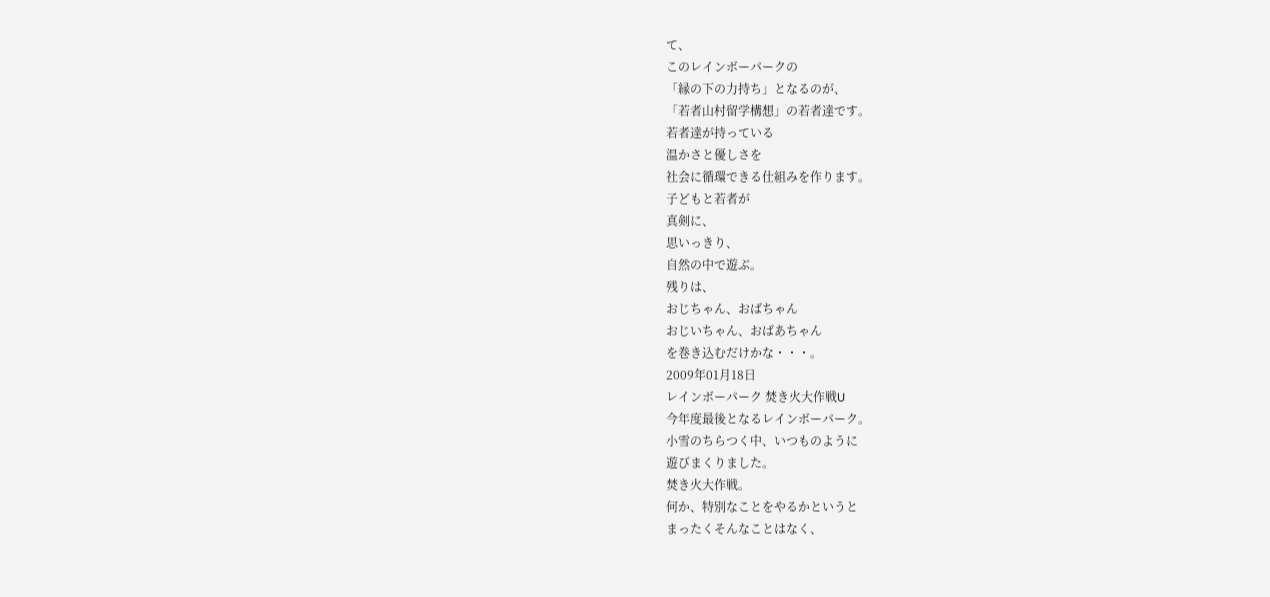て、
このレインボーパークの
「縁の下の力持ち」となるのが、
「若者山村留学構想」の若者達です。
若者達が持っている
温かさと優しさを
社会に循環できる仕組みを作ります。
子どもと若者が
真剣に、
思いっきり、
自然の中で遊ぶ。
残りは、
おじちゃん、おばちゃん
おじいちゃん、おばあちゃん
を巻き込むだけかな・・・。
2009年01月18日
レインボーパーク 焚き火大作戦U
今年度最後となるレインボーパーク。
小雪のちらつく中、いつものように
遊びまくりました。
焚き火大作戦。
何か、特別なことをやるかというと
まったくそんなことはなく、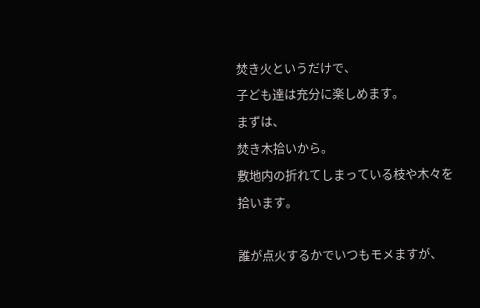焚き火というだけで、
子ども達は充分に楽しめます。
まずは、
焚き木拾いから。
敷地内の折れてしまっている枝や木々を
拾います。

誰が点火するかでいつもモメますが、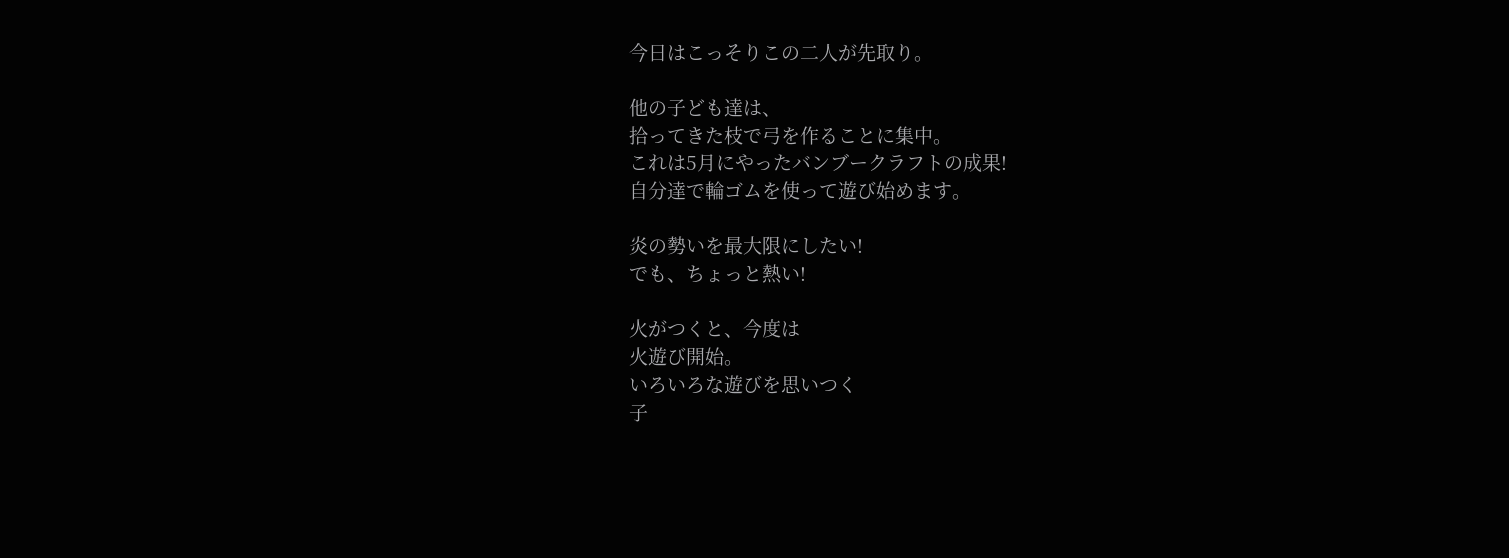今日はこっそりこの二人が先取り。

他の子ども達は、
拾ってきた枝で弓を作ることに集中。
これは5月にやったバンブークラフトの成果!
自分達で輪ゴムを使って遊び始めます。

炎の勢いを最大限にしたい!
でも、ちょっと熱い!

火がつくと、今度は
火遊び開始。
いろいろな遊びを思いつく
子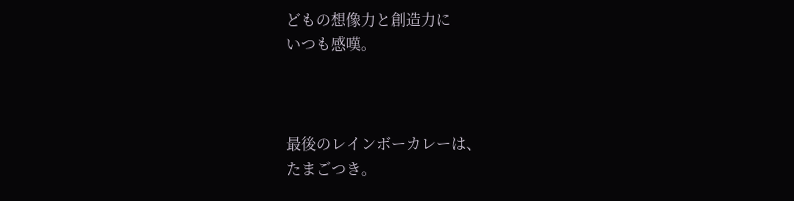どもの想像力と創造力に
いつも感嘆。



最後のレインボーカレーは、
たまごつき。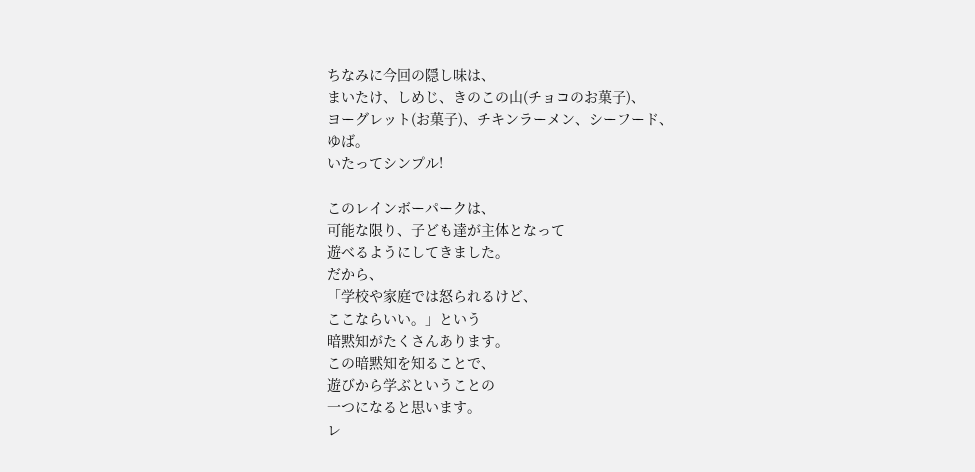ちなみに今回の隠し味は、
まいたけ、しめじ、きのこの山(チョコのお菓子)、
ヨーグレット(お菓子)、チキンラーメン、シーフード、
ゆば。
いたってシンプル!

このレインボーパークは、
可能な限り、子ども達が主体となって
遊べるようにしてきました。
だから、
「学校や家庭では怒られるけど、
ここならいい。」という
暗黙知がたくさんあります。
この暗黙知を知ることで、
遊びから学ぶということの
一つになると思います。
レ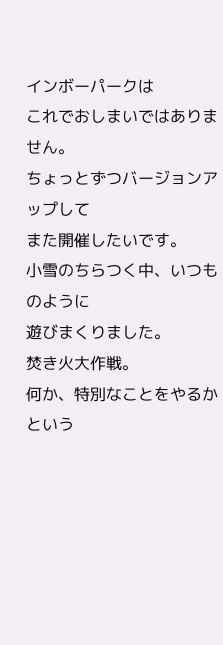インボーパークは
これでおしまいではありません。
ちょっとずつバージョンアップして
また開催したいです。
小雪のちらつく中、いつものように
遊びまくりました。
焚き火大作戦。
何か、特別なことをやるかという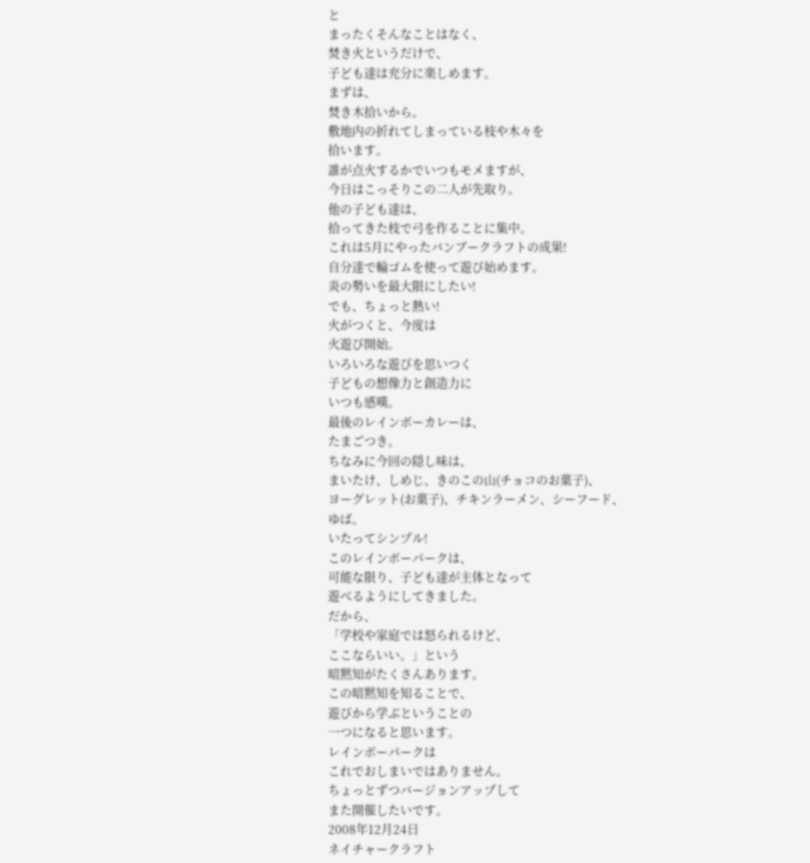と
まったくそんなことはなく、
焚き火というだけで、
子ども達は充分に楽しめます。
まずは、
焚き木拾いから。
敷地内の折れてしまっている枝や木々を
拾います。
誰が点火するかでいつもモメますが、
今日はこっそりこの二人が先取り。
他の子ども達は、
拾ってきた枝で弓を作ることに集中。
これは5月にやったバンブークラフトの成果!
自分達で輪ゴムを使って遊び始めます。
炎の勢いを最大限にしたい!
でも、ちょっと熱い!
火がつくと、今度は
火遊び開始。
いろいろな遊びを思いつく
子どもの想像力と創造力に
いつも感嘆。
最後のレインボーカレーは、
たまごつき。
ちなみに今回の隠し味は、
まいたけ、しめじ、きのこの山(チョコのお菓子)、
ヨーグレット(お菓子)、チキンラーメン、シーフード、
ゆば。
いたってシンプル!
このレインボーパークは、
可能な限り、子ども達が主体となって
遊べるようにしてきました。
だから、
「学校や家庭では怒られるけど、
ここならいい。」という
暗黙知がたくさんあります。
この暗黙知を知ることで、
遊びから学ぶということの
一つになると思います。
レインボーパークは
これでおしまいではありません。
ちょっとずつバージョンアップして
また開催したいです。
2008年12月24日
ネイチャークラフト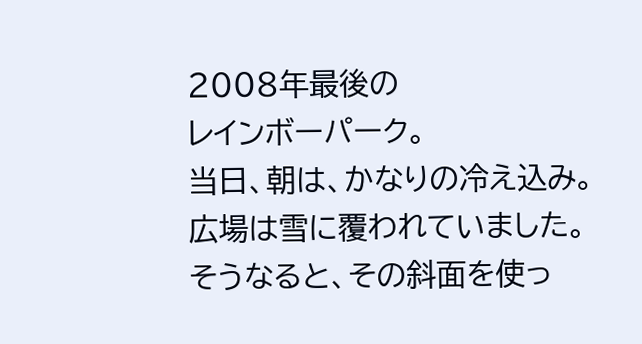2008年最後の
レインボーパーク。
当日、朝は、かなりの冷え込み。
広場は雪に覆われていました。
そうなると、その斜面を使っ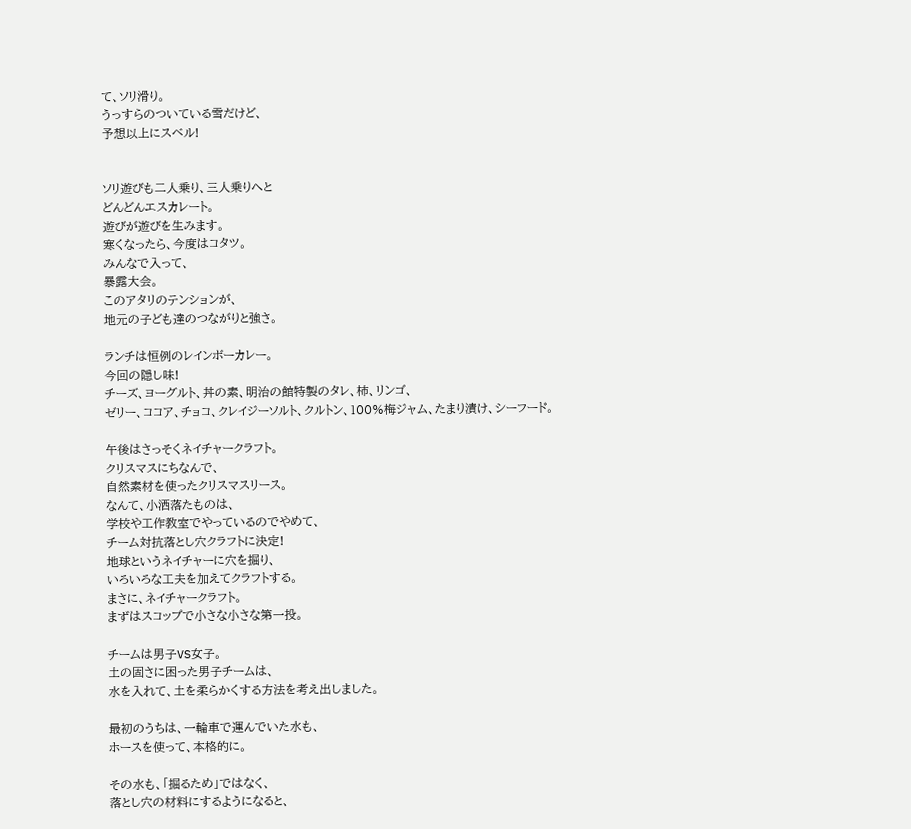て、ソリ滑り。
うっすらのついている雪だけど、
予想以上にスベル!


ソリ遊びも二人乗り、三人乗りへと
どんどんエスカレート。
遊びが遊びを生みます。
寒くなったら、今度はコタツ。
みんなで入って、
暴露大会。
このアタリのテンションが、
地元の子ども達のつながりと強さ。

ランチは恒例のレインボーカレー。
今回の隠し味!
チーズ、ヨーグルト、丼の素、明治の館特製のタレ、柿、リンゴ、
ゼリー、ココア、チョコ、クレイジーソルト、クルトン、100%梅ジャム、たまり漬け、シーフード。

午後はさっそくネイチャークラフト。
クリスマスにちなんで、
自然素材を使ったクリスマスリース。
なんて、小洒落たものは、
学校や工作教室でやっているのでやめて、
チーム対抗落とし穴クラフトに決定!
地球というネイチャーに穴を掘り、
いろいろな工夫を加えてクラフトする。
まさに、ネイチャークラフト。
まずはスコップで小さな小さな第一投。

チームは男子VS女子。
土の固さに困った男子チームは、
水を入れて、土を柔らかくする方法を考え出しました。

最初のうちは、一輪車で運んでいた水も、
ホースを使って、本格的に。

その水も、「掘るため」ではなく、
落とし穴の材料にするようになると、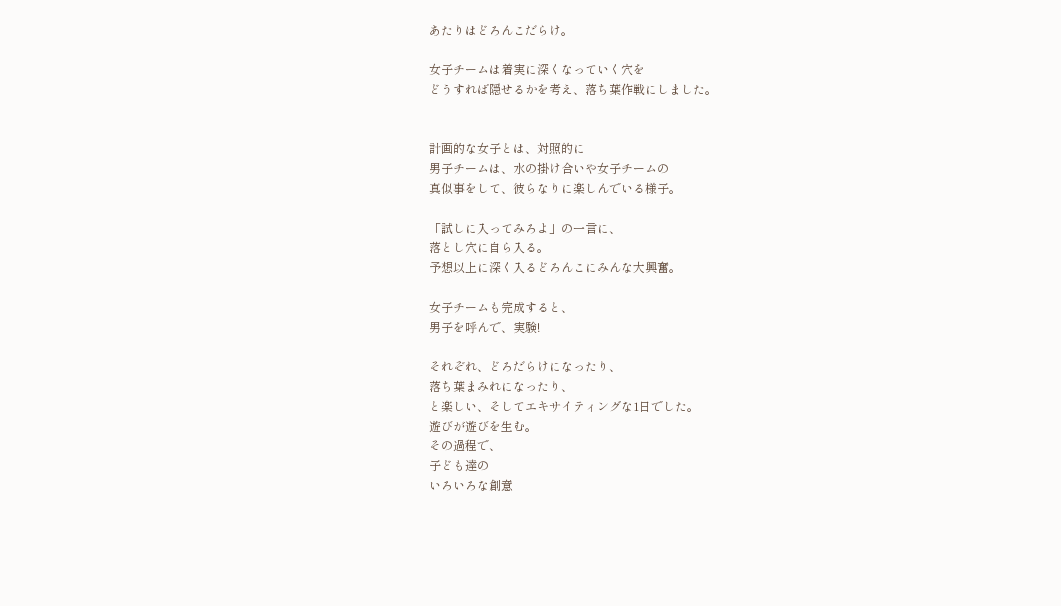あたりはどろんこだらけ。

女子チームは着実に深くなっていく穴を
どうすれば隠せるかを考え、落ち葉作戦にしました。


計画的な女子とは、対照的に
男子チームは、水の掛け合いや女子チームの
真似事をして、彼らなりに楽しんでいる様子。

「試しに入ってみろよ」の一言に、
落とし穴に自ら入る。
予想以上に深く入るどろんこにみんな大興奮。

女子チームも完成すると、
男子を呼んで、実験!

それぞれ、どろだらけになったり、
落ち葉まみれになったり、
と楽しい、そしてエキサイティングな1日でした。
遊びが遊びを生む。
その過程で、
子ども達の
いろいろな創意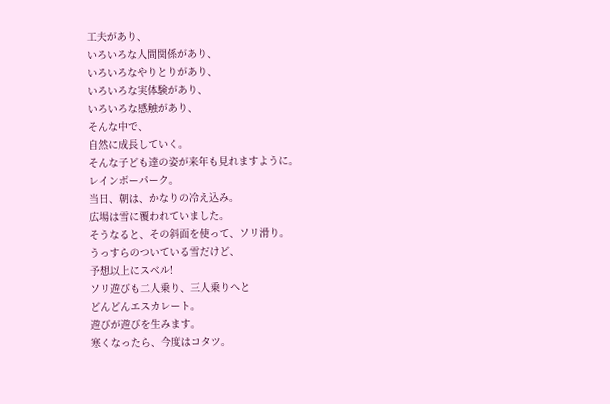工夫があり、
いろいろな人間関係があり、
いろいろなやりとりがあり、
いろいろな実体験があり、
いろいろな感触があり、
そんな中で、
自然に成長していく。
そんな子ども達の姿が来年も見れますように。
レインボーパーク。
当日、朝は、かなりの冷え込み。
広場は雪に覆われていました。
そうなると、その斜面を使って、ソリ滑り。
うっすらのついている雪だけど、
予想以上にスベル!
ソリ遊びも二人乗り、三人乗りへと
どんどんエスカレート。
遊びが遊びを生みます。
寒くなったら、今度はコタツ。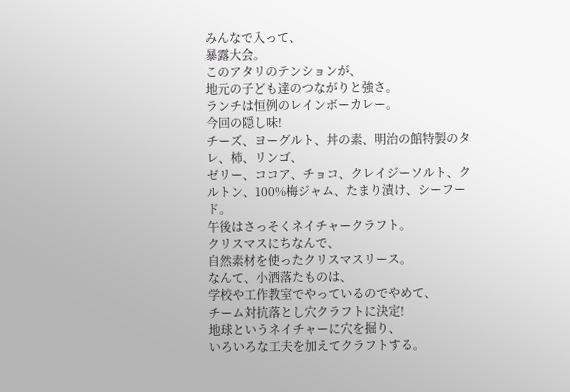みんなで入って、
暴露大会。
このアタリのテンションが、
地元の子ども達のつながりと強さ。
ランチは恒例のレインボーカレー。
今回の隠し味!
チーズ、ヨーグルト、丼の素、明治の館特製のタレ、柿、リンゴ、
ゼリー、ココア、チョコ、クレイジーソルト、クルトン、100%梅ジャム、たまり漬け、シーフード。
午後はさっそくネイチャークラフト。
クリスマスにちなんで、
自然素材を使ったクリスマスリース。
なんて、小洒落たものは、
学校や工作教室でやっているのでやめて、
チーム対抗落とし穴クラフトに決定!
地球というネイチャーに穴を掘り、
いろいろな工夫を加えてクラフトする。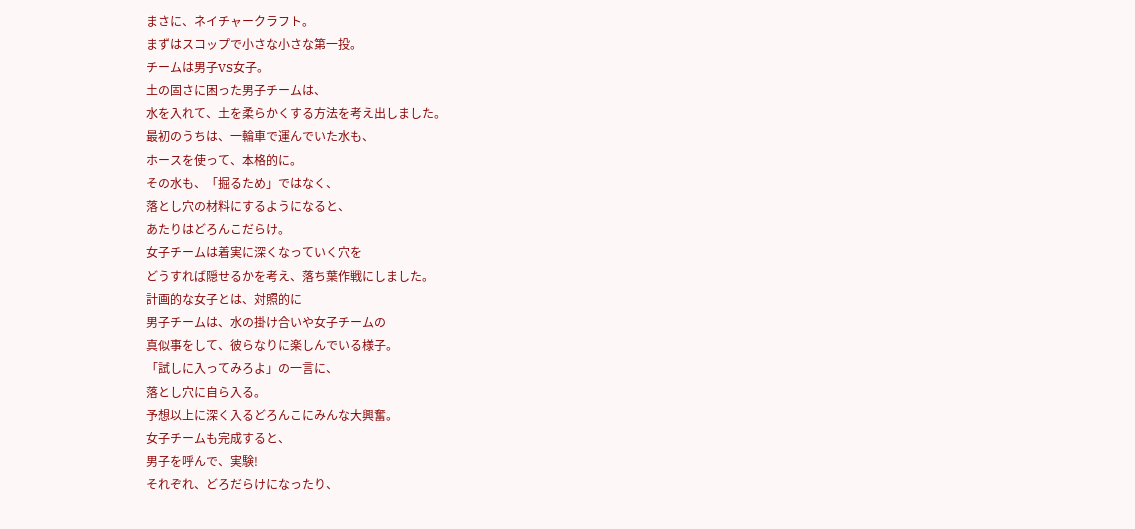まさに、ネイチャークラフト。
まずはスコップで小さな小さな第一投。
チームは男子VS女子。
土の固さに困った男子チームは、
水を入れて、土を柔らかくする方法を考え出しました。
最初のうちは、一輪車で運んでいた水も、
ホースを使って、本格的に。
その水も、「掘るため」ではなく、
落とし穴の材料にするようになると、
あたりはどろんこだらけ。
女子チームは着実に深くなっていく穴を
どうすれば隠せるかを考え、落ち葉作戦にしました。
計画的な女子とは、対照的に
男子チームは、水の掛け合いや女子チームの
真似事をして、彼らなりに楽しんでいる様子。
「試しに入ってみろよ」の一言に、
落とし穴に自ら入る。
予想以上に深く入るどろんこにみんな大興奮。
女子チームも完成すると、
男子を呼んで、実験!
それぞれ、どろだらけになったり、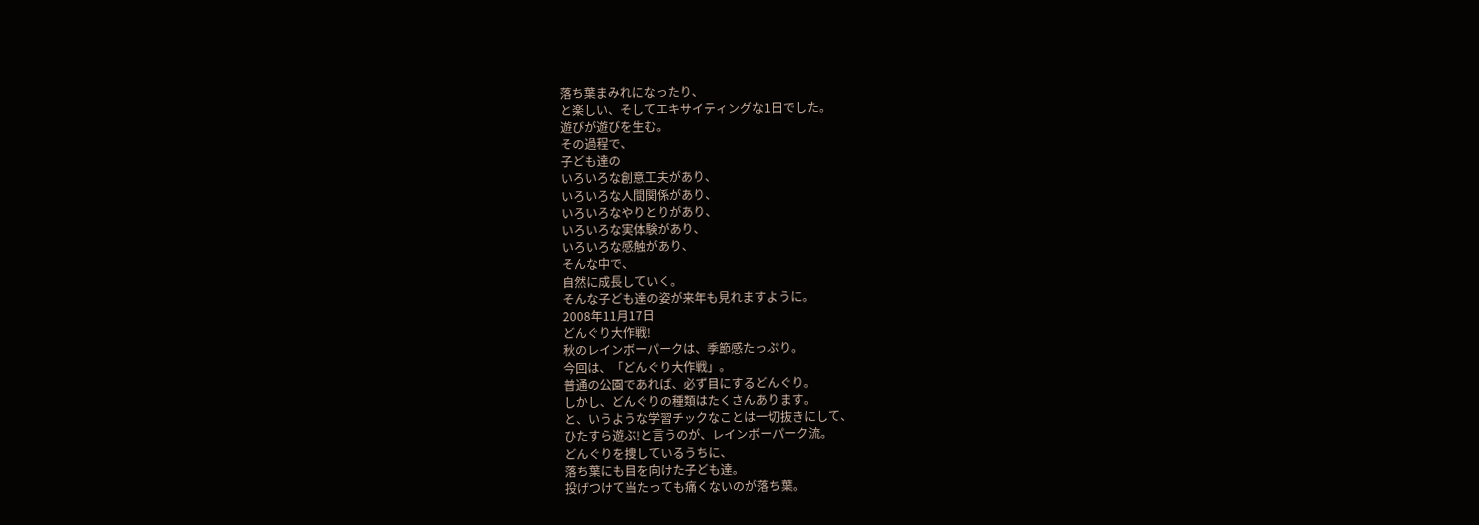落ち葉まみれになったり、
と楽しい、そしてエキサイティングな1日でした。
遊びが遊びを生む。
その過程で、
子ども達の
いろいろな創意工夫があり、
いろいろな人間関係があり、
いろいろなやりとりがあり、
いろいろな実体験があり、
いろいろな感触があり、
そんな中で、
自然に成長していく。
そんな子ども達の姿が来年も見れますように。
2008年11月17日
どんぐり大作戦!
秋のレインボーパークは、季節感たっぷり。
今回は、「どんぐり大作戦」。
普通の公園であれば、必ず目にするどんぐり。
しかし、どんぐりの種類はたくさんあります。
と、いうような学習チックなことは一切抜きにして、
ひたすら遊ぶ!と言うのが、レインボーパーク流。
どんぐりを捜しているうちに、
落ち葉にも目を向けた子ども達。
投げつけて当たっても痛くないのが落ち葉。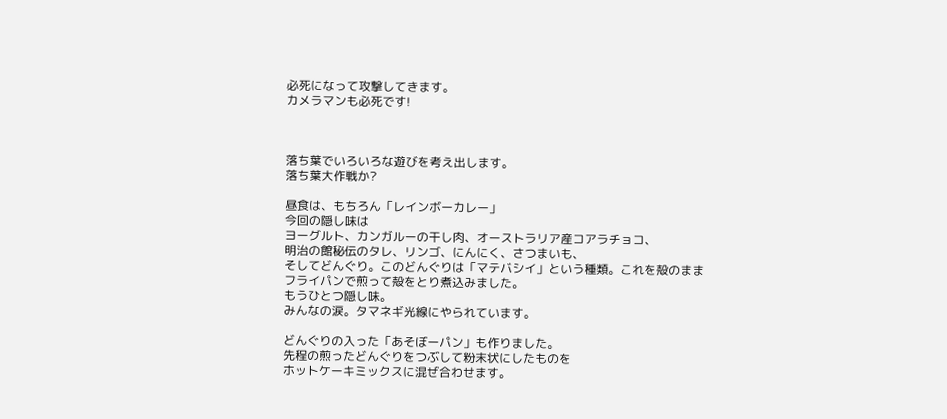必死になって攻撃してきます。
カメラマンも必死です!



落ち葉でいろいろな遊びを考え出します。
落ち葉大作戦か?

昼食は、もちろん「レインボーカレー」
今回の隠し味は
ヨーグルト、カンガルーの干し肉、オーストラリア産コアラチョコ、
明治の館秘伝のタレ、リンゴ、にんにく、さつまいも、
そしてどんぐり。このどんぐりは「マテバシイ」という種類。これを殻のままフライパンで煎って殻をとり煮込みました。
もうひとつ隠し味。
みんなの涙。タマネギ光線にやられています。

どんぐりの入った「あそぼーパン」も作りました。
先程の煎ったどんぐりをつぶして粉末状にしたものを
ホットケーキミックスに混ぜ合わせます。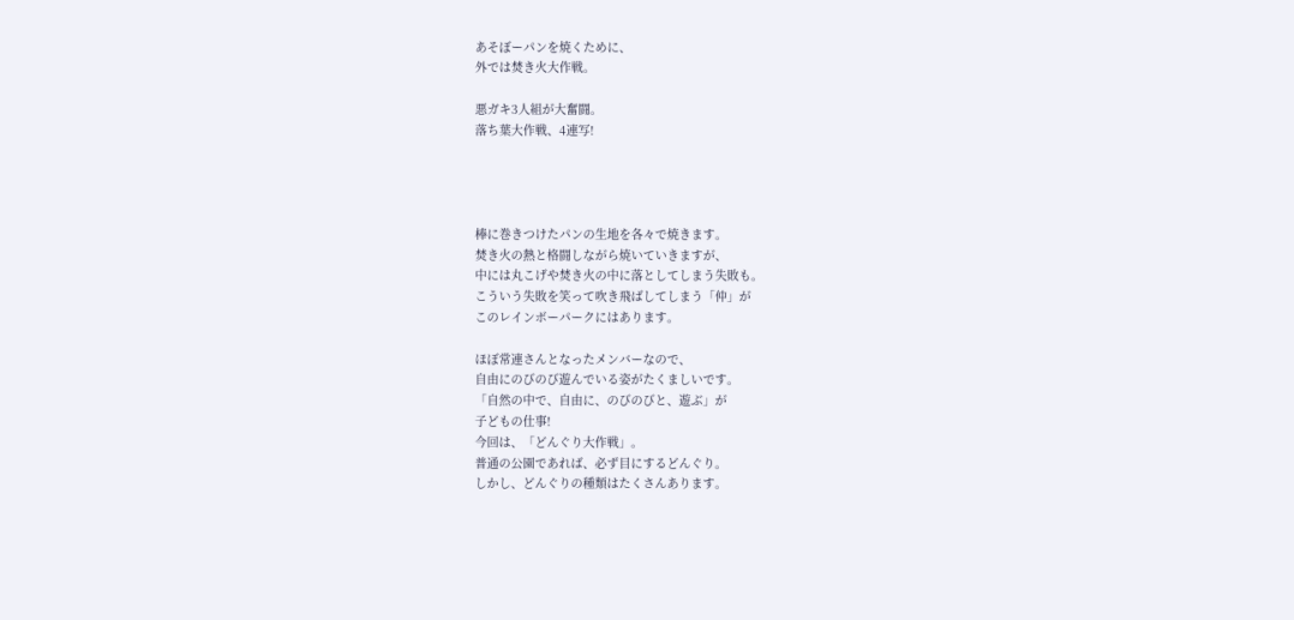あそぼーパンを焼くために、
外では焚き火大作戦。

悪ガキ3人組が大奮闘。
落ち葉大作戦、4連写!




棒に巻きつけたパンの生地を各々で焼きます。
焚き火の熱と格闘しながら焼いていきますが、
中には丸こげや焚き火の中に落としてしまう失敗も。
こういう失敗を笑って吹き飛ばしてしまう「仲」が
このレインボーパークにはあります。

ほぼ常連さんとなったメンバーなので、
自由にのびのび遊んでいる姿がたくましいです。
「自然の中で、自由に、のびのびと、遊ぶ」が
子どもの仕事!
今回は、「どんぐり大作戦」。
普通の公園であれば、必ず目にするどんぐり。
しかし、どんぐりの種類はたくさんあります。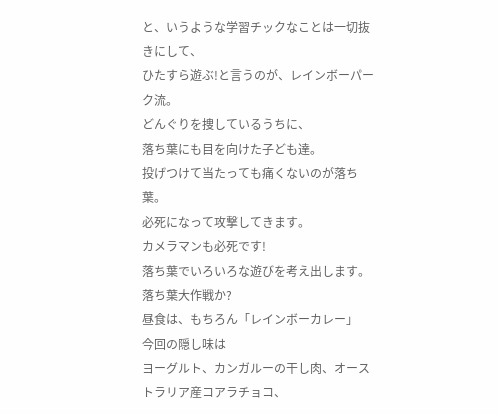と、いうような学習チックなことは一切抜きにして、
ひたすら遊ぶ!と言うのが、レインボーパーク流。
どんぐりを捜しているうちに、
落ち葉にも目を向けた子ども達。
投げつけて当たっても痛くないのが落ち葉。
必死になって攻撃してきます。
カメラマンも必死です!
落ち葉でいろいろな遊びを考え出します。
落ち葉大作戦か?
昼食は、もちろん「レインボーカレー」
今回の隠し味は
ヨーグルト、カンガルーの干し肉、オーストラリア産コアラチョコ、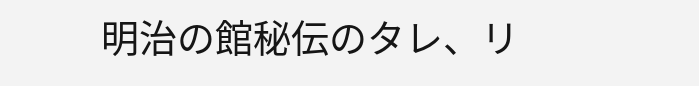明治の館秘伝のタレ、リ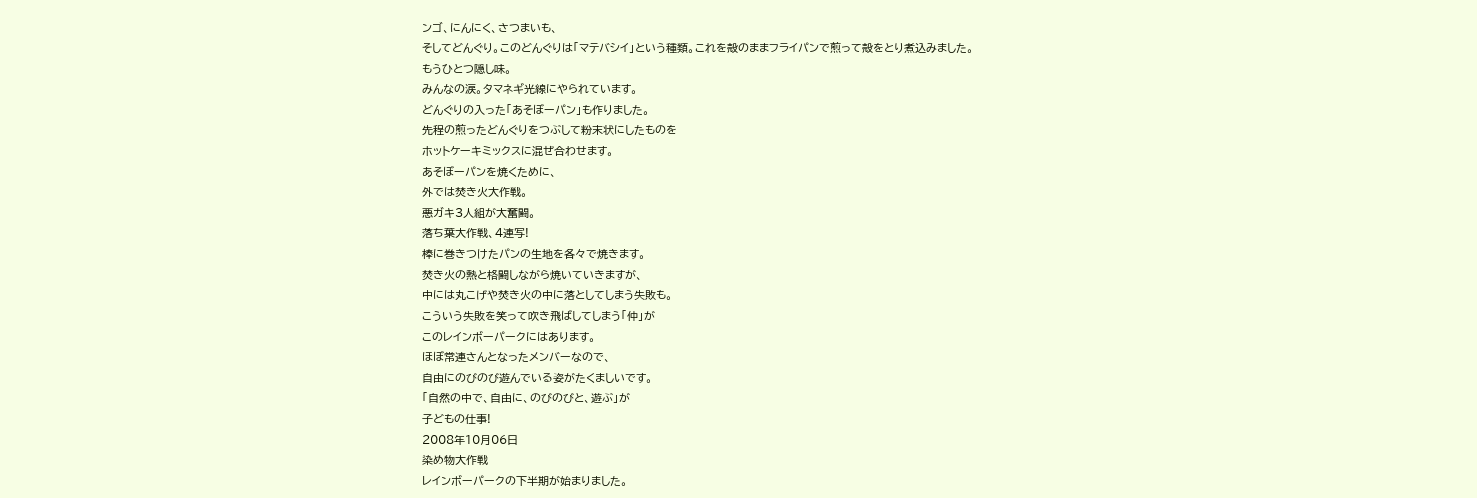ンゴ、にんにく、さつまいも、
そしてどんぐり。このどんぐりは「マテバシイ」という種類。これを殻のままフライパンで煎って殻をとり煮込みました。
もうひとつ隠し味。
みんなの涙。タマネギ光線にやられています。
どんぐりの入った「あそぼーパン」も作りました。
先程の煎ったどんぐりをつぶして粉末状にしたものを
ホットケーキミックスに混ぜ合わせます。
あそぼーパンを焼くために、
外では焚き火大作戦。
悪ガキ3人組が大奮闘。
落ち葉大作戦、4連写!
棒に巻きつけたパンの生地を各々で焼きます。
焚き火の熱と格闘しながら焼いていきますが、
中には丸こげや焚き火の中に落としてしまう失敗も。
こういう失敗を笑って吹き飛ばしてしまう「仲」が
このレインボーパークにはあります。
ほぼ常連さんとなったメンバーなので、
自由にのびのび遊んでいる姿がたくましいです。
「自然の中で、自由に、のびのびと、遊ぶ」が
子どもの仕事!
2008年10月06日
染め物大作戦
レインボーパークの下半期が始まりました。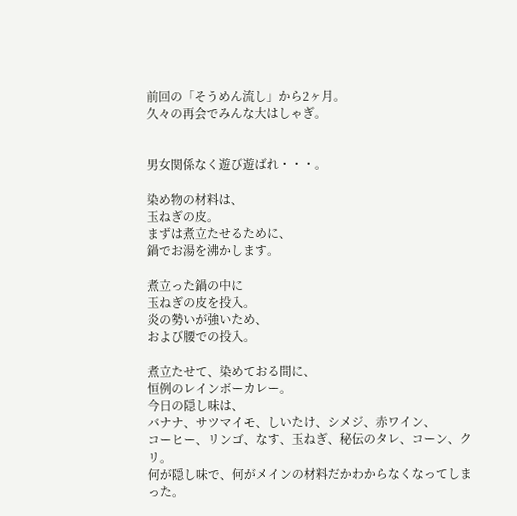前回の「そうめん流し」から2ヶ月。
久々の再会でみんな大はしゃぎ。


男女関係なく遊び遊ばれ・・・。

染め物の材料は、
玉ねぎの皮。
まずは煮立たせるために、
鍋でお湯を沸かします。

煮立った鍋の中に
玉ねぎの皮を投入。
炎の勢いが強いため、
および腰での投入。

煮立たせて、染めておる間に、
恒例のレインボーカレー。
今日の隠し味は、
バナナ、サツマイモ、しいたけ、シメジ、赤ワイン、
コーヒー、リンゴ、なす、玉ねぎ、秘伝のタレ、コーン、クリ。
何が隠し味で、何がメインの材料だかわからなくなってしまった。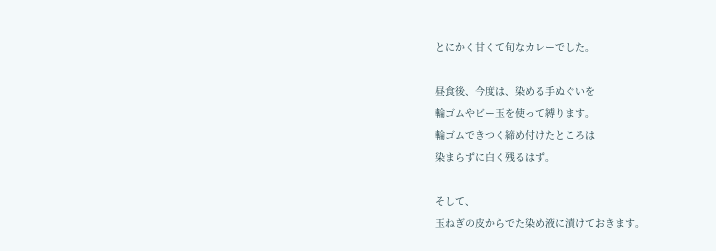とにかく甘くて旬なカレーでした。

昼食後、今度は、染める手ぬぐいを
輪ゴムやビー玉を使って縛ります。
輪ゴムできつく締め付けたところは
染まらずに白く残るはず。

そして、
玉ねぎの皮からでた染め液に漬けておきます。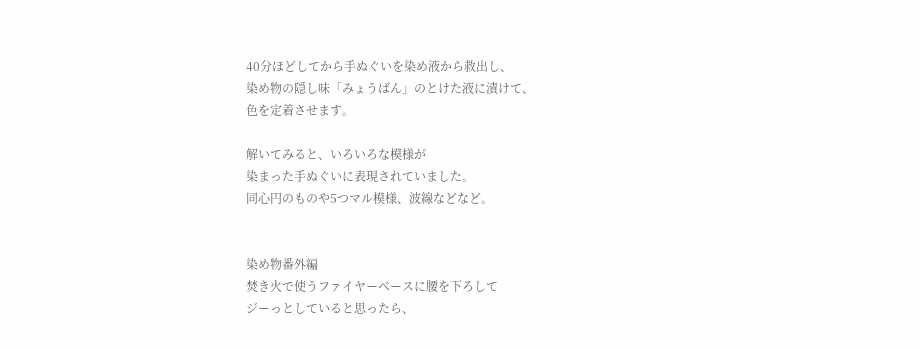40分ほどしてから手ぬぐいを染め液から救出し、
染め物の隠し味「みょうばん」のとけた液に漬けて、
色を定着させます。

解いてみると、いろいろな模様が
染まった手ぬぐいに表現されていました。
同心円のものや5つマル模様、波線などなど。


染め物番外編
焚き火で使うファイヤーベースに腰を下ろして
ジーっとしていると思ったら、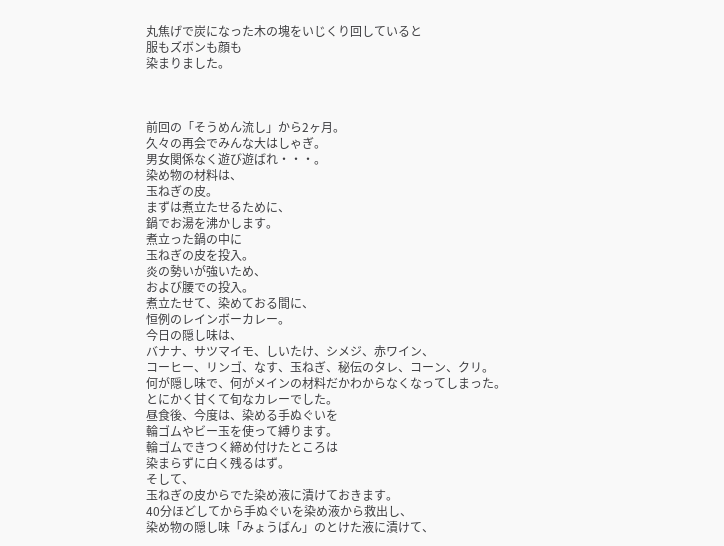丸焦げで炭になった木の塊をいじくり回していると
服もズボンも顔も
染まりました。



前回の「そうめん流し」から2ヶ月。
久々の再会でみんな大はしゃぎ。
男女関係なく遊び遊ばれ・・・。
染め物の材料は、
玉ねぎの皮。
まずは煮立たせるために、
鍋でお湯を沸かします。
煮立った鍋の中に
玉ねぎの皮を投入。
炎の勢いが強いため、
および腰での投入。
煮立たせて、染めておる間に、
恒例のレインボーカレー。
今日の隠し味は、
バナナ、サツマイモ、しいたけ、シメジ、赤ワイン、
コーヒー、リンゴ、なす、玉ねぎ、秘伝のタレ、コーン、クリ。
何が隠し味で、何がメインの材料だかわからなくなってしまった。
とにかく甘くて旬なカレーでした。
昼食後、今度は、染める手ぬぐいを
輪ゴムやビー玉を使って縛ります。
輪ゴムできつく締め付けたところは
染まらずに白く残るはず。
そして、
玉ねぎの皮からでた染め液に漬けておきます。
40分ほどしてから手ぬぐいを染め液から救出し、
染め物の隠し味「みょうばん」のとけた液に漬けて、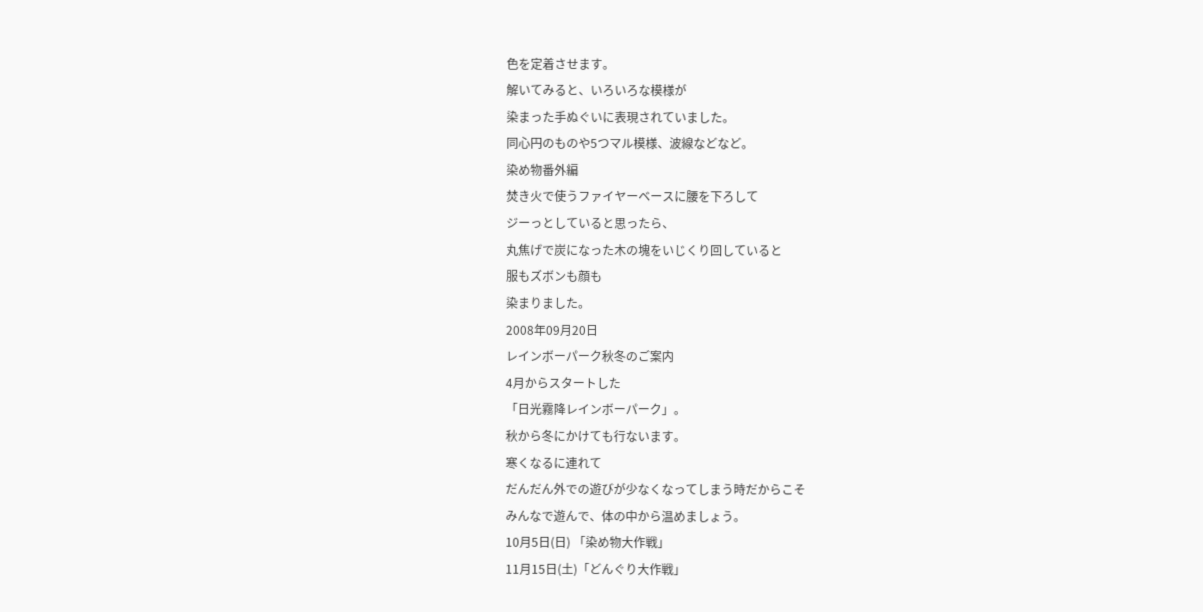色を定着させます。
解いてみると、いろいろな模様が
染まった手ぬぐいに表現されていました。
同心円のものや5つマル模様、波線などなど。
染め物番外編
焚き火で使うファイヤーベースに腰を下ろして
ジーっとしていると思ったら、
丸焦げで炭になった木の塊をいじくり回していると
服もズボンも顔も
染まりました。
2008年09月20日
レインボーパーク秋冬のご案内
4月からスタートした
「日光霧降レインボーパーク」。
秋から冬にかけても行ないます。
寒くなるに連れて
だんだん外での遊びが少なくなってしまう時だからこそ
みんなで遊んで、体の中から温めましょう。
10月5日(日) 「染め物大作戦」
11月15日(土)「どんぐり大作戦」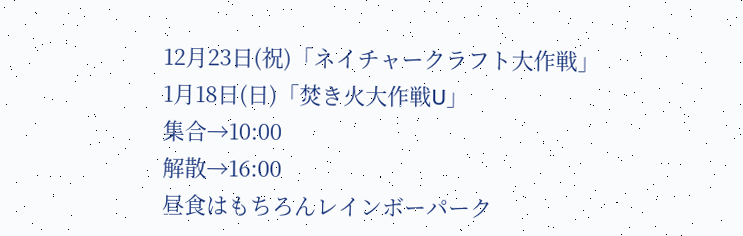12月23日(祝)「ネイチャークラフト大作戦」
1月18日(日)「焚き火大作戦U」
集合→10:00
解散→16:00
昼食はもちろんレインボーパーク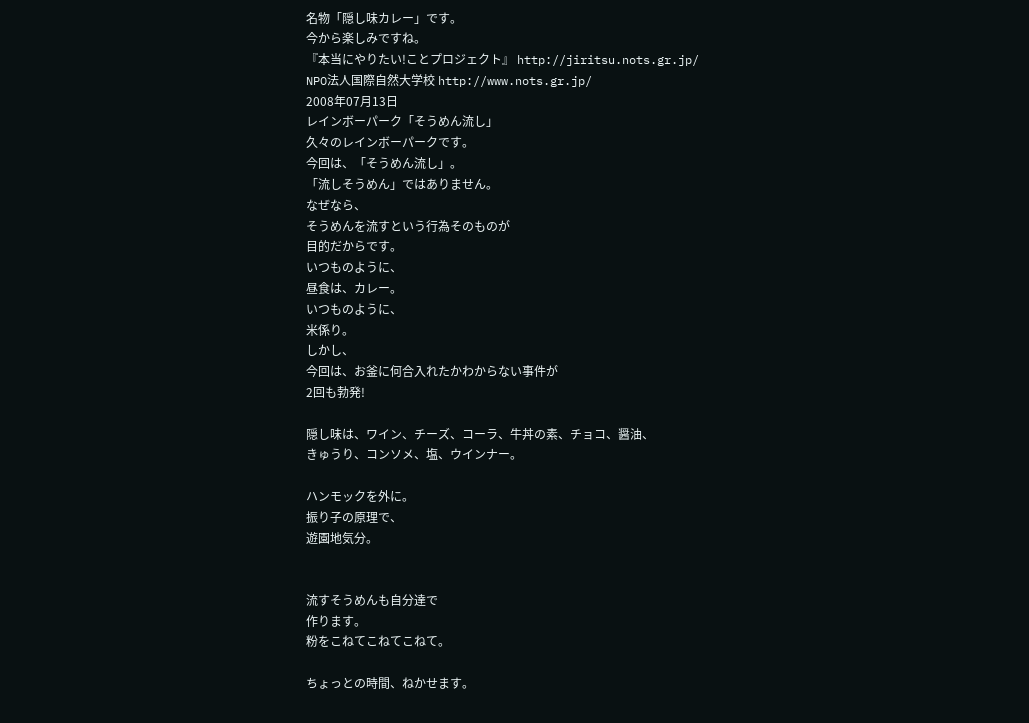名物「隠し味カレー」です。
今から楽しみですね。
『本当にやりたい!ことプロジェクト』 http://jiritsu.nots.gr.jp/
NPO法人国際自然大学校 http://www.nots.gr.jp/
2008年07月13日
レインボーパーク「そうめん流し」
久々のレインボーパークです。
今回は、「そうめん流し」。
「流しそうめん」ではありません。
なぜなら、
そうめんを流すという行為そのものが
目的だからです。
いつものように、
昼食は、カレー。
いつものように、
米係り。
しかし、
今回は、お釜に何合入れたかわからない事件が
2回も勃発!

隠し味は、ワイン、チーズ、コーラ、牛丼の素、チョコ、醤油、
きゅうり、コンソメ、塩、ウインナー。

ハンモックを外に。
振り子の原理で、
遊園地気分。


流すそうめんも自分達で
作ります。
粉をこねてこねてこねて。

ちょっとの時間、ねかせます。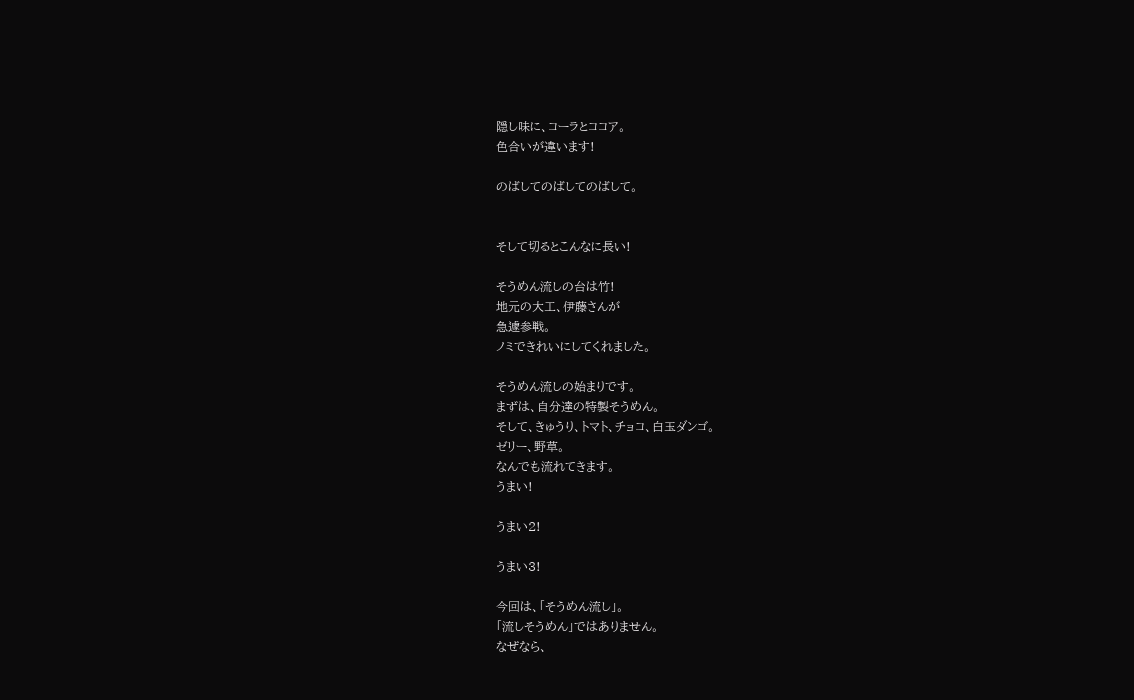隠し味に、コーラとココア。
色合いが違います!

のばしてのばしてのばして。


そして切るとこんなに長い!

そうめん流しの台は竹!
地元の大工、伊藤さんが
急遽参戦。
ノミできれいにしてくれました。

そうめん流しの始まりです。
まずは、自分達の特製そうめん。
そして、きゅうり、トマト、チョコ、白玉ダンゴ。
ゼリー、野草。
なんでも流れてきます。
うまい!

うまい2!

うまい3!

今回は、「そうめん流し」。
「流しそうめん」ではありません。
なぜなら、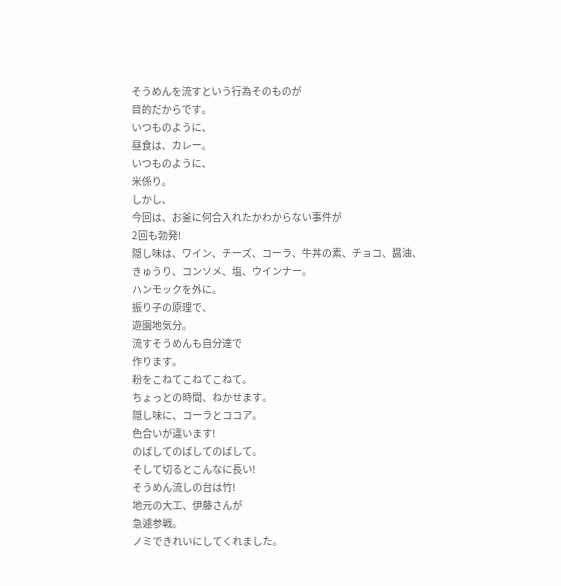そうめんを流すという行為そのものが
目的だからです。
いつものように、
昼食は、カレー。
いつものように、
米係り。
しかし、
今回は、お釜に何合入れたかわからない事件が
2回も勃発!
隠し味は、ワイン、チーズ、コーラ、牛丼の素、チョコ、醤油、
きゅうり、コンソメ、塩、ウインナー。
ハンモックを外に。
振り子の原理で、
遊園地気分。
流すそうめんも自分達で
作ります。
粉をこねてこねてこねて。
ちょっとの時間、ねかせます。
隠し味に、コーラとココア。
色合いが違います!
のばしてのばしてのばして。
そして切るとこんなに長い!
そうめん流しの台は竹!
地元の大工、伊藤さんが
急遽参戦。
ノミできれいにしてくれました。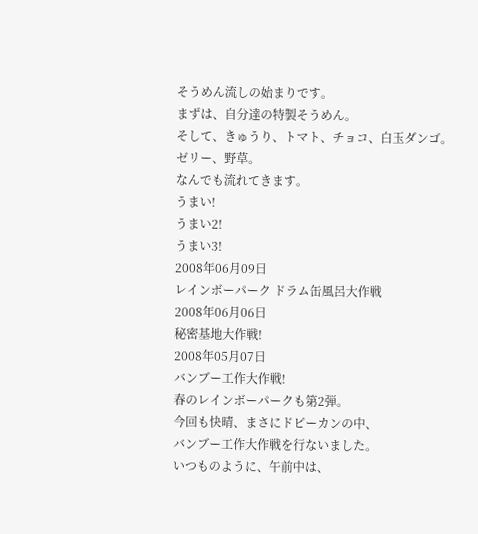そうめん流しの始まりです。
まずは、自分達の特製そうめん。
そして、きゅうり、トマト、チョコ、白玉ダンゴ。
ゼリー、野草。
なんでも流れてきます。
うまい!
うまい2!
うまい3!
2008年06月09日
レインボーパーク ドラム缶風呂大作戦
2008年06月06日
秘密基地大作戦!
2008年05月07日
バンブー工作大作戦!
春のレインボーパークも第2弾。
今回も快晴、まさにドピーカンの中、
バンブー工作大作戦を行ないました。
いつものように、午前中は、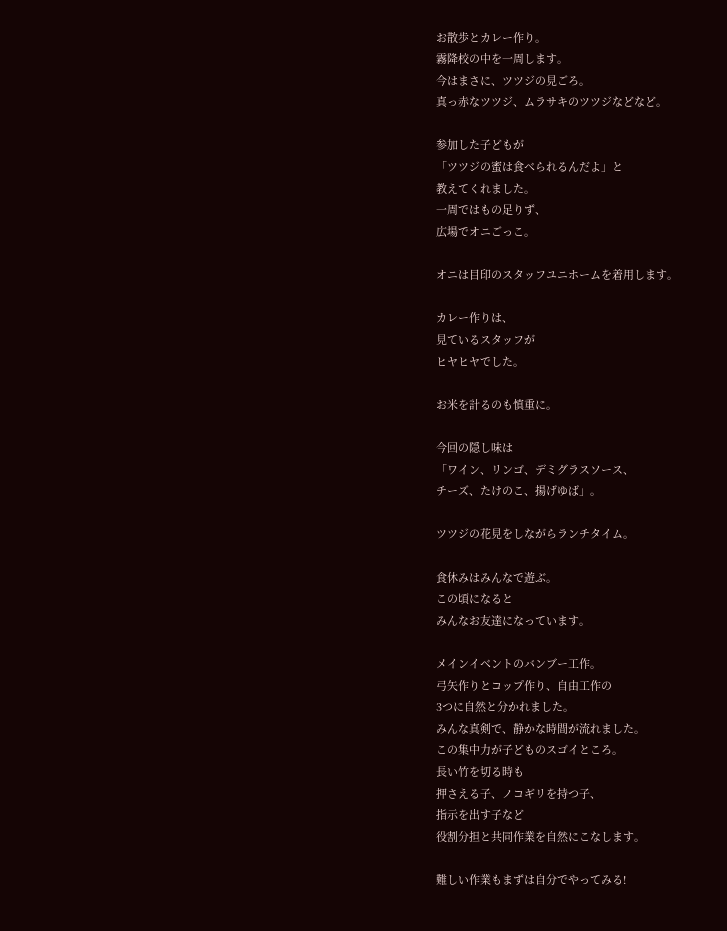お散歩とカレー作り。
霧降校の中を一周します。
今はまさに、ツツジの見ごろ。
真っ赤なツツジ、ムラサキのツツジなどなど。

参加した子どもが
「ツツジの蜜は食べられるんだよ」と
教えてくれました。
一周ではもの足りず、
広場でオニごっこ。

オニは目印のスタッフユニホームを着用します。

カレー作りは、
見ているスタッフが
ヒヤヒヤでした。

お米を計るのも慎重に。

今回の隠し味は
「ワイン、リンゴ、デミグラスソース、
チーズ、たけのこ、揚げゆば」。

ツツジの花見をしながらランチタイム。

食休みはみんなで遊ぶ。
この頃になると
みんなお友達になっています。

メインイベントのバンブー工作。
弓矢作りとコップ作り、自由工作の
3つに自然と分かれました。
みんな真剣で、静かな時間が流れました。
この集中力が子どものスゴイところ。
長い竹を切る時も
押さえる子、ノコギリを持つ子、
指示を出す子など
役割分担と共同作業を自然にこなします。

難しい作業もまずは自分でやってみる!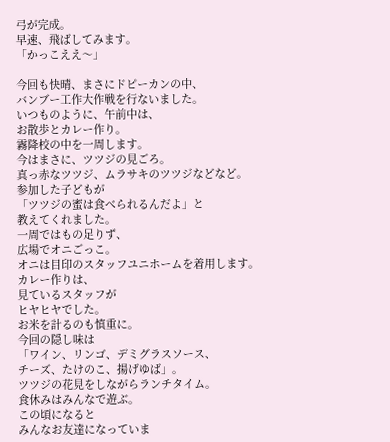弓が完成。
早速、飛ばしてみます。
「かっこええ〜」

今回も快晴、まさにドピーカンの中、
バンブー工作大作戦を行ないました。
いつものように、午前中は、
お散歩とカレー作り。
霧降校の中を一周します。
今はまさに、ツツジの見ごろ。
真っ赤なツツジ、ムラサキのツツジなどなど。
参加した子どもが
「ツツジの蜜は食べられるんだよ」と
教えてくれました。
一周ではもの足りず、
広場でオニごっこ。
オニは目印のスタッフユニホームを着用します。
カレー作りは、
見ているスタッフが
ヒヤヒヤでした。
お米を計るのも慎重に。
今回の隠し味は
「ワイン、リンゴ、デミグラスソース、
チーズ、たけのこ、揚げゆば」。
ツツジの花見をしながらランチタイム。
食休みはみんなで遊ぶ。
この頃になると
みんなお友達になっていま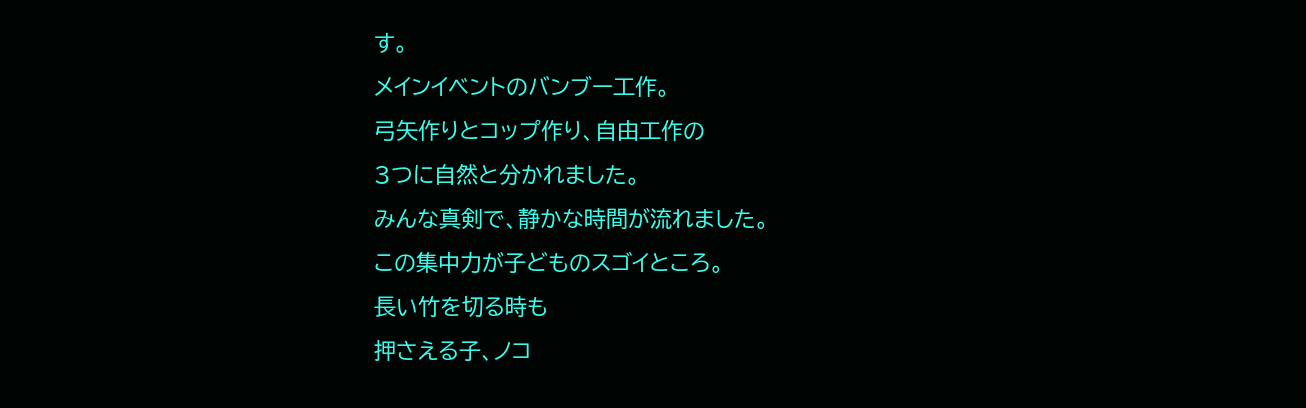す。
メインイベントのバンブー工作。
弓矢作りとコップ作り、自由工作の
3つに自然と分かれました。
みんな真剣で、静かな時間が流れました。
この集中力が子どものスゴイところ。
長い竹を切る時も
押さえる子、ノコ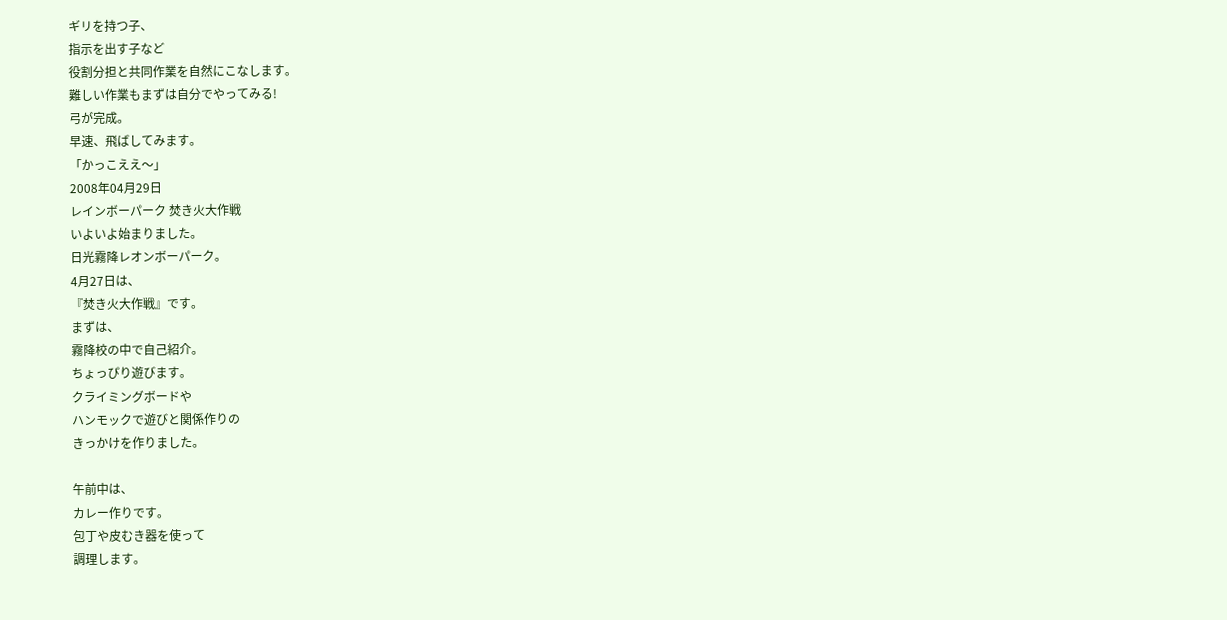ギリを持つ子、
指示を出す子など
役割分担と共同作業を自然にこなします。
難しい作業もまずは自分でやってみる!
弓が完成。
早速、飛ばしてみます。
「かっこええ〜」
2008年04月29日
レインボーパーク 焚き火大作戦
いよいよ始まりました。
日光霧降レオンボーパーク。
4月27日は、
『焚き火大作戦』です。
まずは、
霧降校の中で自己紹介。
ちょっぴり遊びます。
クライミングボードや
ハンモックで遊びと関係作りの
きっかけを作りました。

午前中は、
カレー作りです。
包丁や皮むき器を使って
調理します。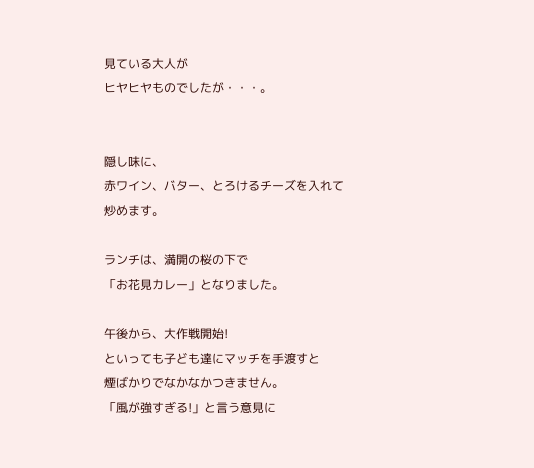見ている大人が
ヒヤヒヤものでしたが・・・。


隠し味に、
赤ワイン、バター、とろけるチーズを入れて
炒めます。

ランチは、満開の桜の下で
「お花見カレー」となりました。

午後から、大作戦開始!
といっても子ども達にマッチを手渡すと
煙ばかりでなかなかつきません。
「風が強すぎる!」と言う意見に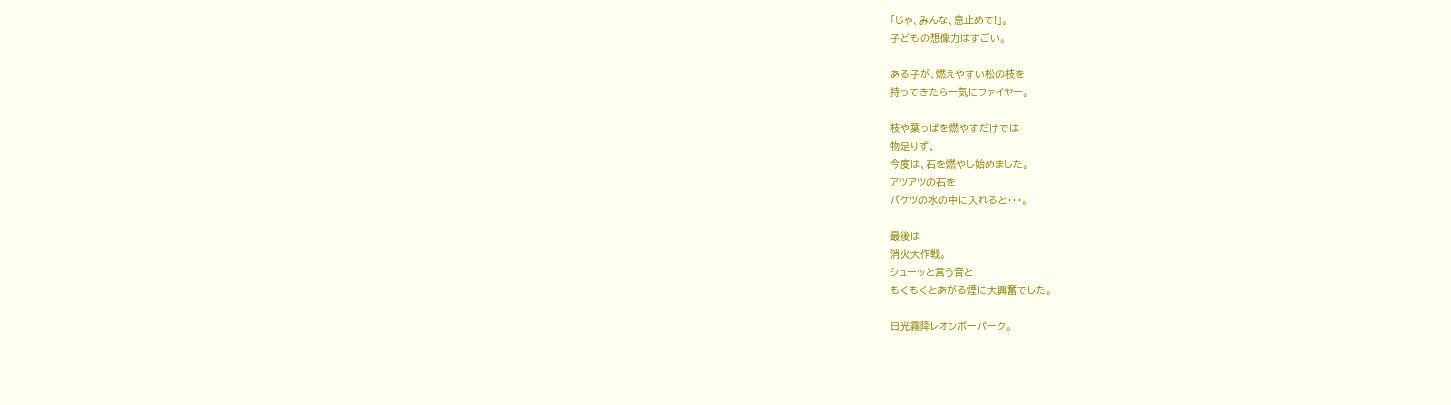「じゃ、みんな、息止めて!」。
子どもの想像力はすごい。

ある子が、燃えやすい松の枝を
持ってきたら一気にファイヤー。

枝や葉っぱを燃やすだけでは
物足りず、
今度は、石を燃やし始めました。
アツアツの石を
バケツの水の中に入れると・・・。

最後は
消火大作戦。
シューッと言う音と
もくもくとあがる煙に大興奮でした。

日光霧降レオンボーパーク。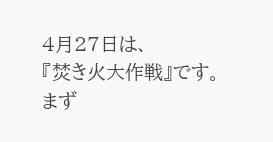4月27日は、
『焚き火大作戦』です。
まず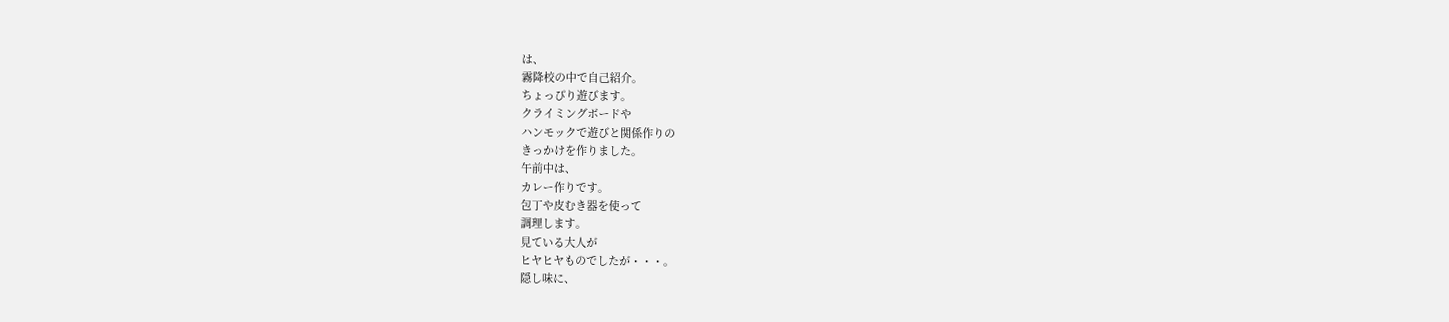は、
霧降校の中で自己紹介。
ちょっぴり遊びます。
クライミングボードや
ハンモックで遊びと関係作りの
きっかけを作りました。
午前中は、
カレー作りです。
包丁や皮むき器を使って
調理します。
見ている大人が
ヒヤヒヤものでしたが・・・。
隠し味に、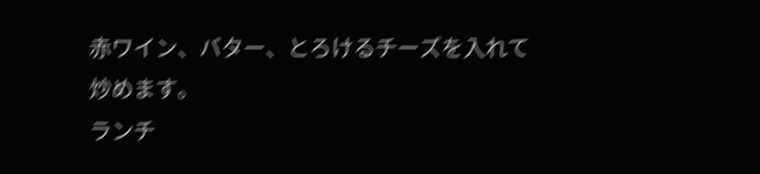赤ワイン、バター、とろけるチーズを入れて
炒めます。
ランチ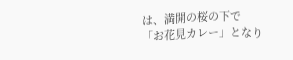は、満開の桜の下で
「お花見カレー」となり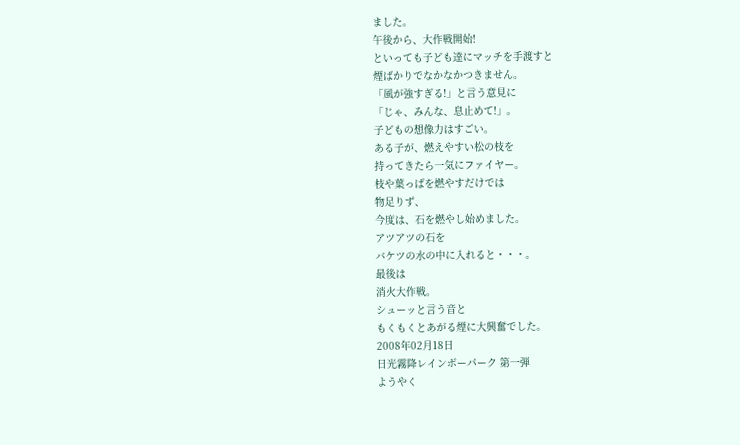ました。
午後から、大作戦開始!
といっても子ども達にマッチを手渡すと
煙ばかりでなかなかつきません。
「風が強すぎる!」と言う意見に
「じゃ、みんな、息止めて!」。
子どもの想像力はすごい。
ある子が、燃えやすい松の枝を
持ってきたら一気にファイヤー。
枝や葉っぱを燃やすだけでは
物足りず、
今度は、石を燃やし始めました。
アツアツの石を
バケツの水の中に入れると・・・。
最後は
消火大作戦。
シューッと言う音と
もくもくとあがる煙に大興奮でした。
2008年02月18日
日光霧降レインボーパーク 第一弾
ようやく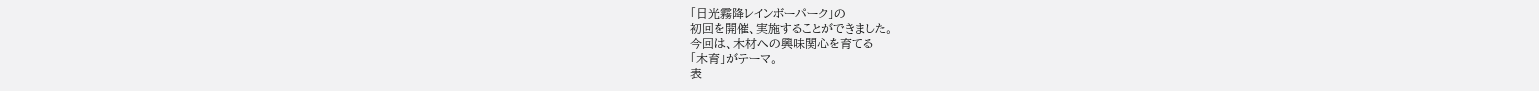「日光霧降レインボーパーク」の
初回を開催、実施することができました。
今回は、木材への興味関心を育てる
「木育」がテーマ。
表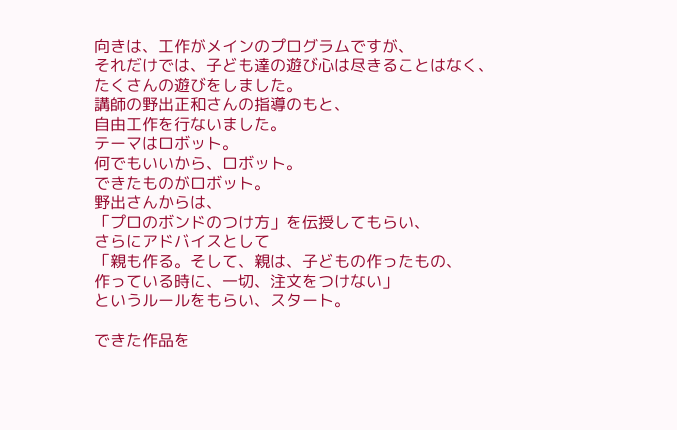向きは、工作がメインのプログラムですが、
それだけでは、子ども達の遊び心は尽きることはなく、
たくさんの遊びをしました。
講師の野出正和さんの指導のもと、
自由工作を行ないました。
テーマはロボット。
何でもいいから、ロボット。
できたものがロボット。
野出さんからは、
「プロのボンドのつけ方」を伝授してもらい、
さらにアドバイスとして
「親も作る。そして、親は、子どもの作ったもの、
作っている時に、一切、注文をつけない」
というルールをもらい、スタート。

できた作品を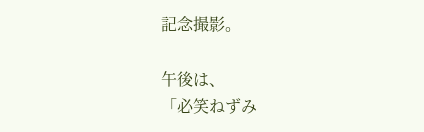記念撮影。

午後は、
「必笑ねずみ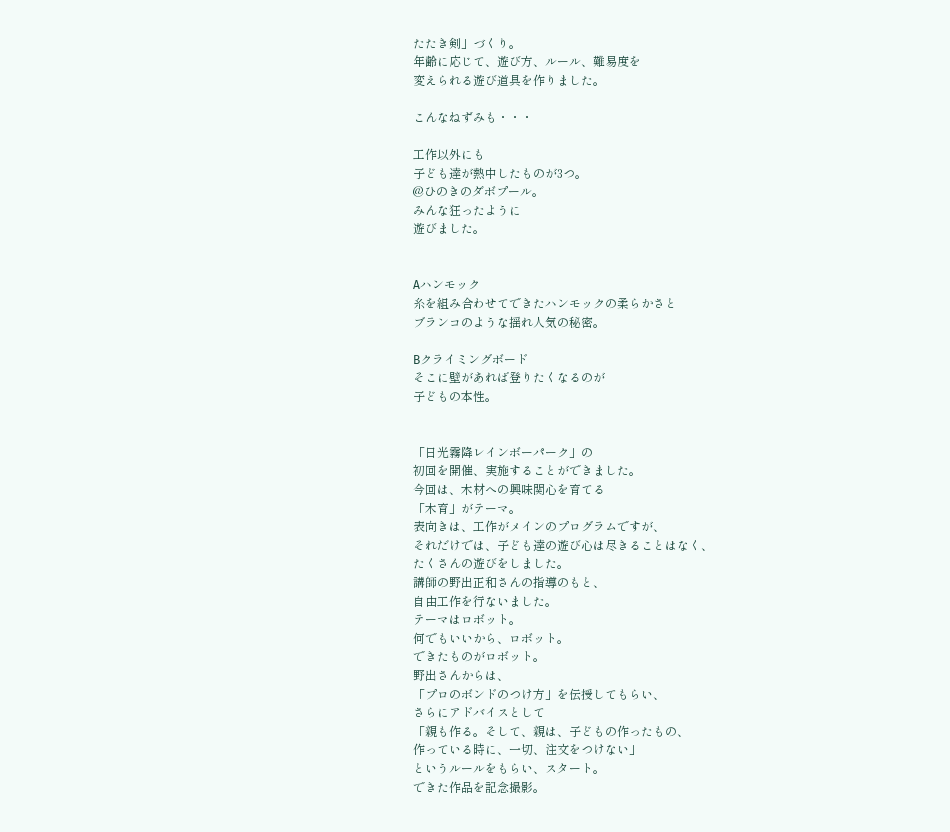たたき剣」づくり。
年齢に応じて、遊び方、ルール、難易度を
変えられる遊び道具を作りました。

こんなねずみも・・・

工作以外にも
子ども達が熱中したものが3つ。
@ひのきのダボプール。
みんな狂ったように
遊びました。


Aハンモック
糸を組み合わせてできたハンモックの柔らかさと
ブランコのような揺れ人気の秘密。

Bクライミングボード
そこに壁があれば登りたくなるのが
子どもの本性。


「日光霧降レインボーパーク」の
初回を開催、実施することができました。
今回は、木材への興味関心を育てる
「木育」がテーマ。
表向きは、工作がメインのプログラムですが、
それだけでは、子ども達の遊び心は尽きることはなく、
たくさんの遊びをしました。
講師の野出正和さんの指導のもと、
自由工作を行ないました。
テーマはロボット。
何でもいいから、ロボット。
できたものがロボット。
野出さんからは、
「プロのボンドのつけ方」を伝授してもらい、
さらにアドバイスとして
「親も作る。そして、親は、子どもの作ったもの、
作っている時に、一切、注文をつけない」
というルールをもらい、スタート。
できた作品を記念撮影。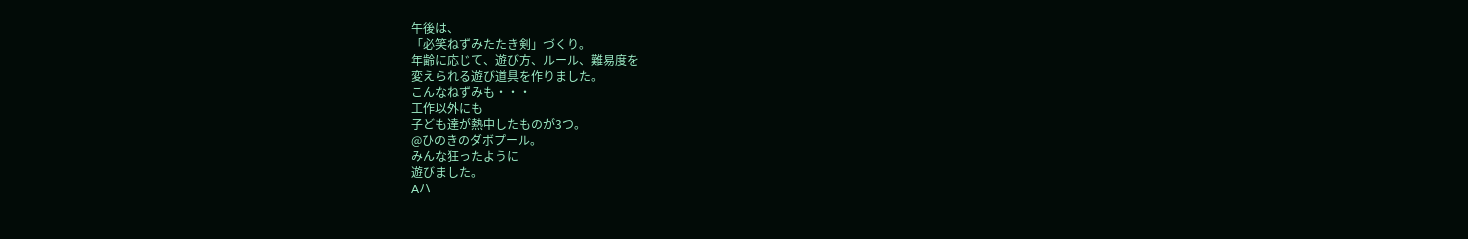午後は、
「必笑ねずみたたき剣」づくり。
年齢に応じて、遊び方、ルール、難易度を
変えられる遊び道具を作りました。
こんなねずみも・・・
工作以外にも
子ども達が熱中したものが3つ。
@ひのきのダボプール。
みんな狂ったように
遊びました。
Aハ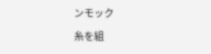ンモック
糸を組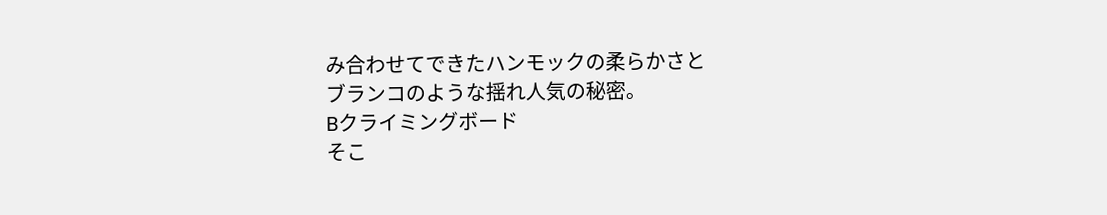み合わせてできたハンモックの柔らかさと
ブランコのような揺れ人気の秘密。
Bクライミングボード
そこ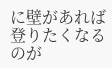に壁があれば登りたくなるのが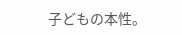子どもの本性。